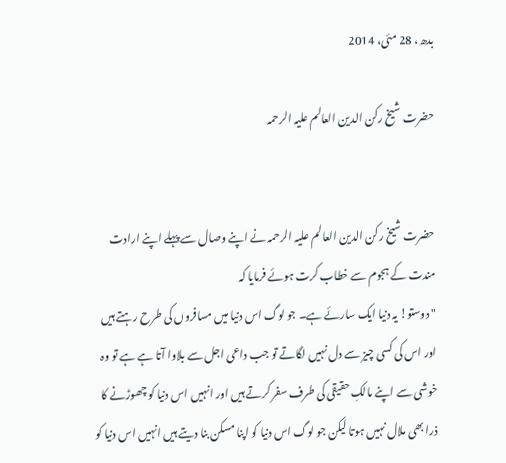بدھ، 28 مئی، 2014

حضرت شیخ رکن الدین العالم علیہ الرحمہ


حضرت شیخ رکن الدین العالم علیہ الرحمہ نے اپنے وصال سے پہلے اپنے ارادت مندت کے ہجوم سے خطاب کرت ہوئے فرمایا کہ
" دوستو! یہ دنیا ایک سارئے ہے۔ جو لوگ اس دنیا میں مسافروں کی طرح رہتے ہیں اور اس کی کسی چیز سے دل نہیں لگاتے تو جب داعی اجل سے بلاوا آتا ہے ہے تو وہ خوشی سے اپنے مالکِ حقیقی کی طرف سفر کرتے ہیں اور انہیں اس دنیا کو چھوڑنے کا ذرا بھی ملال نہیں ہوتا لیکن جو لوگ اس دنیا کو اپنا مسکن بنا دیتے ہیں انہیں اس دنیا کو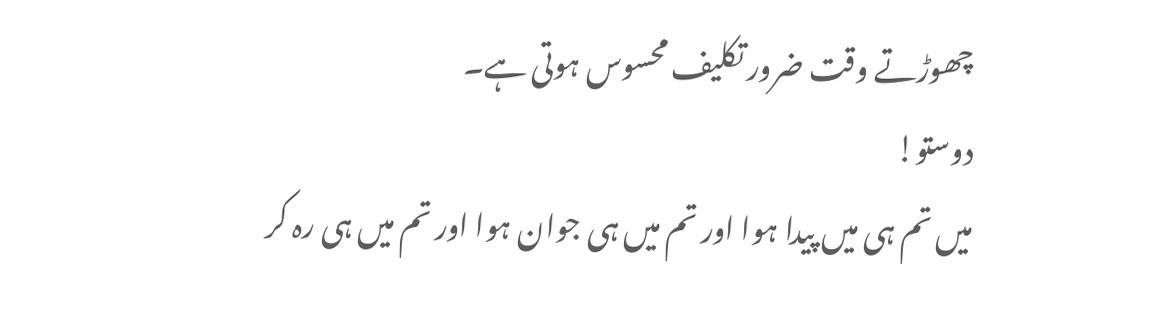چھوڑتے وقت ضرور تکلیف محسوس ہوتی ہے۔
دوستو!
میں تم ہی میں پیدا ہوا اور تم میں ہی جوان ہوا اور تم میں ہی رہ کر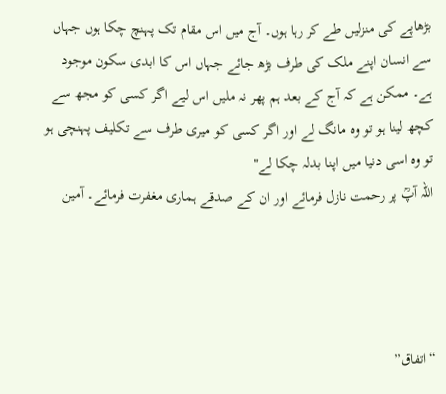بڑھاپے کی منزلیں طے کر رہا ہوں۔ آج میں اس مقام تک پہنچ چکا ہوں جہاں سے انسان اپنے ملک کی طرف بڑھ جائے جہاں اس کا ابدی سکون موجود ہے۔ ممکن ہے کہ آج کے بعد ہم پھر نہ ملیں اس لیے اگر کسی کو مجھ سے کچھ لینا ہو تو وہ مانگ لے اور اگر کسی کو میری طرف سے تکلیف پہنچی ہو تو وہ اسی دنیا میں اپنا بدلہ چکا لے"
اللہ آپؒ پر رحمت نازل فرمائے اور ان کے صدقے ہماری مغفرت فرمائے۔ آمین




“اتفاق”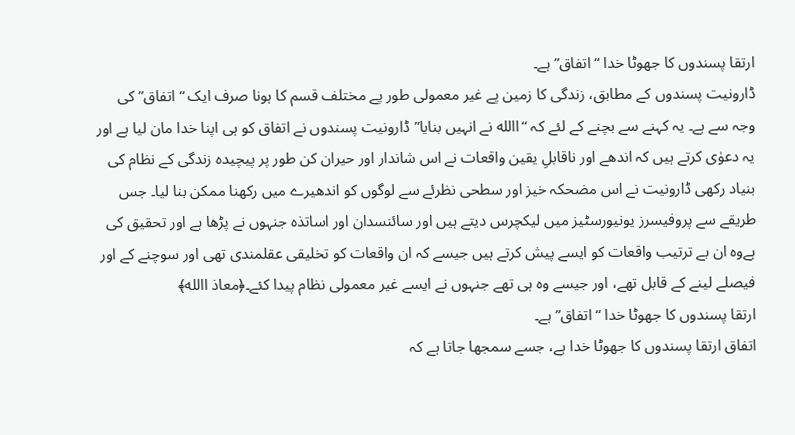ارتقا پسندوں کا جهوٹا خدا “اتفاق” ہے۔
ڈارونیت پسندوں کے مطابق، زندگی کا زمین پے غیر معمولی طور پے مختلف قسم کا ہونا صرف ایک “اتفاق” کی وجہ سے ہے۔ یہ کہنے سے بچنے کے لئے کہ “االله نے انہیں بنایا” ڈارونیت پسندوں نے اتفاق کو ہی اپنا خدا مان لیا ہے اور یہ دعوٰی کرتے ہیں کہ اندھے اور ناقابلِ یقین واقعات نے اس شاندار اور حیران کن طور پر پیچیدہ زندگی کے نظام کی بنیاد رکھی ڈارونیت نے اس مضحکہ خیز اور سطحی نظرئے سے لوگوں کو اندھیرے میں رکھنا ممکن بنا لیا۔ جس طریقے سے پروفیسرز یونیورسٹیز میں لیکچرس دیتے ہیں اور سائنسدان اور اساتذہ جنہوں نے پڑھا ہے اور تحقیق کی ہےوہ ان بے ترتیب واقعات کو ایسے پیش کرتے ہیں جیسے کہ ان واقعات کو تخلیقی عقلمندی تھی اور سوچنے کے اور فیصلے لینے کے قابل تھے، اور جیسے وہ ہی تھے جنہوں نے ایسے غیر معمولی نظام پیدا کئے۔﴿معاذ االله﴾
ارتقا پسندوں کا جهوٹا خدا “اتفاق” ہے۔
اتفاق ارتقا پسندوں کا جهوٹا خدا ہے، جسے سمجھا جاتا ہے کہ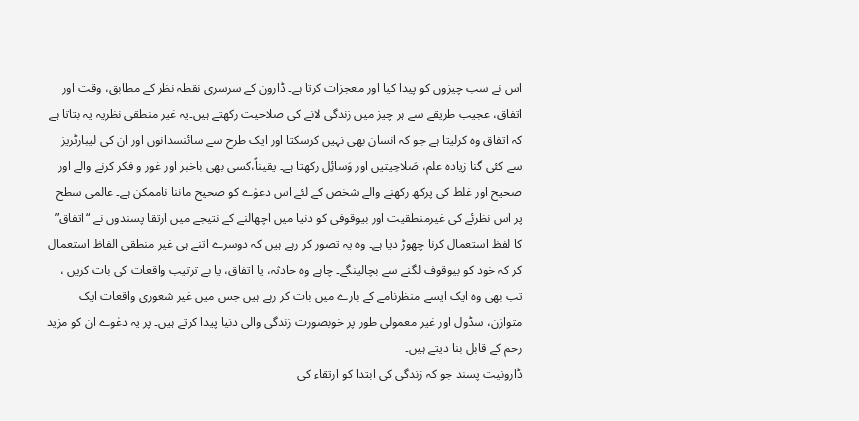اس نے سب چیزوں کو پیدا کیا اور معجزات کرتا ہے۔ ڈارون کے سرسری نقطہ نظر کے مطابق، وقت اور اتفاق، عجیب طریقے سے ہر چیز میں زندگی لانے کی صلاحیت رکھتے ہیں۔یہ غیر منطقی نظریہ یہ بتاتا ہے کہ اتفاق وہ کرلیتا ہے جو کہ انسان بھی نہیں کرسکتا اور ایک طرح سے سائنسدانوں اور ان کی لیبارٹریز سے کئی گنا زیادہ علم، صَلاحِیتیں اور وَسائِل رکھتا ہے۔ یقیناً،کسی بھی باخبر اور غور و فکر کرنے والے اور صحیح اور غلط کی پرکھ رکھنے والے شخص کے لئے اس دعوٰے کو صحیح ماننا ناممکن ہے۔ عالمی سطح پر اس نظرئے کی غیرمنطقیت اور بیوقوفی کو دنیا میں اچھالنے کے نتیجے میں ارتقا پسندوں نے “اتفاق” کا لفظ استعمال کرنا چھوڑ دیا ہے۔ وہ یہ تصور کر رہے ہیں کہ دوسرے اتنے ہی غیر منطقی الفاظ استعمال کر کہ خود کو بیوقوف لگنے سے بچالینگے۔ چاہے وہ حادثہ، یا اتفاق، یا بے ترتیب واقعات کی بات کریں ، تب بھی وہ ایک ایسے منظرنامے کے بارے میں بات کر رہے ہیں جس میں غیر شعوری واقعات ایک متوازن، سڈول اور غیر معمولی طور پر خوبصورت زندگی والی دنیا پیدا کرتے ہیں۔ پر یہ دعٰوے ان کو مزید رحم کے قابل بنا دیتے ہیں۔
ڈارونیت پسند جو کہ زندگی کی ابتدا کو ارتقاء کی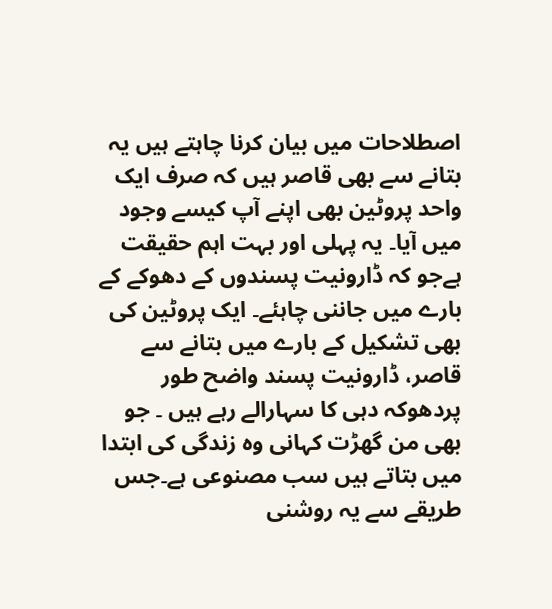اصطلاحات میں بیان کرنا چاہتے ہیں یہ بتانے سے بھی قاصر ہیں کہ صرف ایک واحد پروٹین بھی اپنے آپ کیسے وجود میں آیا۔ یہ پہلی اور بہت اہم حقیقت ہےجو کہ ڈارونیت پسندوں کے دھوکے کے بارے میں جاننی چاہئے۔ ایک پروٹین کی بھی تشکیل کے بارے میں بتانے سے قاصر، ڈارونیت پسند واضح طور پردھوکہ دہی کا سہارالے رہے ہیں ۔ جو بھی من گھڑت کہانی وہ زندگی کی ابتدا میں بتاتے ہیں سب مصنوعی ہے۔جس طریقے سے یہ روشنی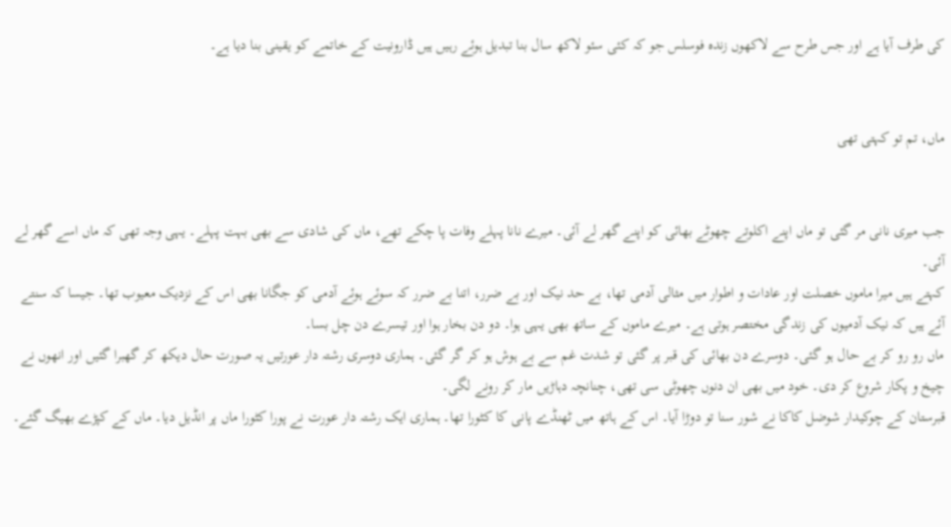کی طرف آیا ہے اور جس طرح سے لاکھوں زندہ فوسلس جو کہ کئی سئو لاکھ سال بنا تبدیل ہوئے رہیں ہیں ڈارونیت کے خاتمے کو یقینی بنا دیا ہے۔


ماں، تم تو کہتی تھی


جب میری نانی مر گئی تو ماں اپنے اکلوتے چھوٹے بھائی کو اپنے گھر لے آئی۔ میرے نانا پہلے وفات پا چکے تھے، ماں کی شادی سے بھی بہت پہلے۔ یہی وجہ تھی کہ ماں اسے گھر لے آئی۔
کہتے ہیں میرا ماموں خصلت اور عادات و اطوار میں مثالی آدمی تھا، بے حد نیک اور بے ضرر، اتنا بے ضرر کہ سوئے ہوئے آدمی کو جگانا بھی اس کے نزدیک معیوب تھا۔ جیسا کہ سنتے آئے ہیں کہ نیک آدمیوں کی زندگی مختصر ہوتی ہے۔ میرے ماموں کے ساتھ بھی یہی ہوا۔ دو دن بخار ہوا اور تیسرے دن چل بسا۔
ماں رو رو کر بے حال ہو گئی۔ دوسرے دن بھائی کی قبر پر گئی تو شدت غم سے بے ہوش ہو کر گر گئی۔ ہماری دوسری رشتہ دار عورتیں یہ صورت حال دیکھ کر گھبرا گئیں اور انھوں نے چیخ و پکار شروع کر دی۔ خود میں بھی ان دنوں چھوٹی سی تھی، چنانچہ دہاڑیں مار کر رونے لگی۔
قبرستان کے چوکیدار شوضل کاکا نے شور سنا تو دوڑا آیا۔ اس کے ہاتھ میں ٹھنڈے پانی کا کٹورا تھا۔ ہماری ایک رشتہ دار عورت نے پورا کٹورا ماں پر انڈیل دیا۔ ماں کے کپڑے بھیگ گئے۔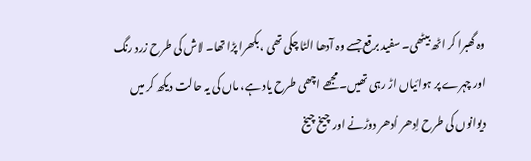وہ گھبرا کر اٹھ بیٹھی۔ سفید برقع جسے وہ آدھا الٹا چکی تھی ،بکھرا پڑا تھا۔ لاش کی طرح زرد رنگ اور چہرے پر ہوائیاں اڑ رہی تھیں۔ مجھے اچھی طرح یاد ہے، ماں کی یہ حالت دیکھ کر میں دیوانوں کی طرح اِدھر اُدھر دوڑنے اور چیخ چیخ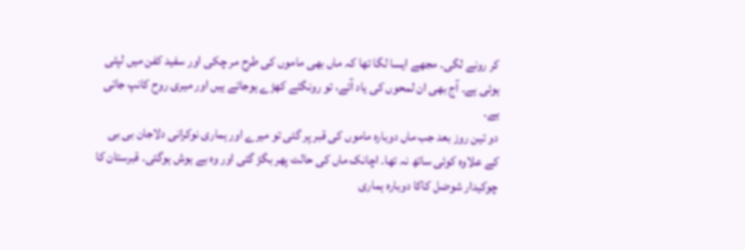کر رونے لگی۔ مجھے ایسا لگا تھا کہ ماں بھی ماموں کی طرح مر چکی اور سفید کفن میں لپٹی ہوئی ہے۔ آج بھی ان لمحوں کی یاد آئے، تو رونگٹے کھڑے ہوجاتے ہیں اور میری روح کانپ جاتی ہے۔
دو تین روز بعد جب ماں دوبارہ ماموں کی قبر پر گئی تو میرے اور ہماری نوکرانی دلاجان بی بی کے علاوہ کوئی ساتھ نہ تھا۔ اچانک ماں کی حالت پھر بگڑ گئی اور وہ بے ہوش ہوگئی۔ قبرستان کا چوکیدار شوضل کاکا دوبارہ ہماری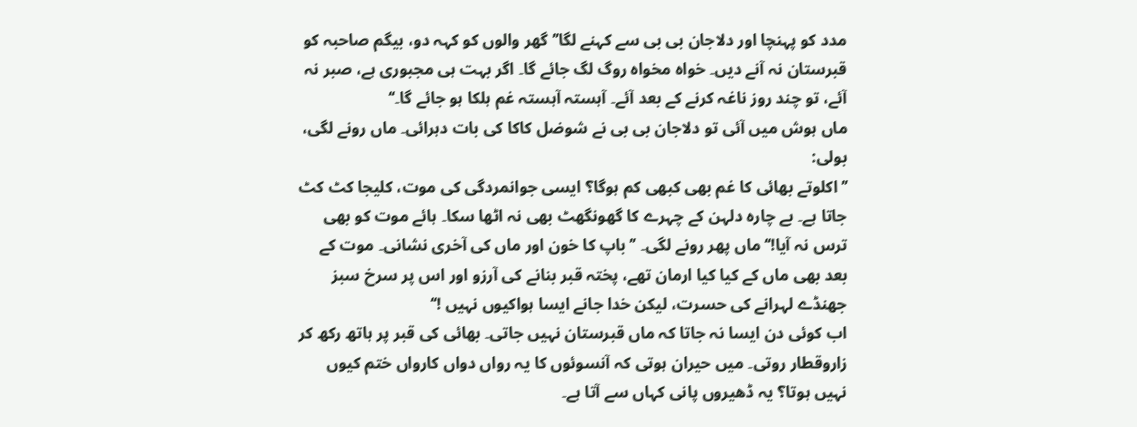مدد کو پہنچا اور دلاجان بی بی سے کہنے لگا’’گھر والوں کو کہہ دو، بیگم صاحبہ کو قبرستان نہ آنے دیں۔ خواہ مخواہ روگ لگ جائے گا۔ اگر بہت ہی مجبوری ہے، صبر نہ آئے، تو چند روز ناغہ کرنے کے بعد آئے۔ آہستہ آہستہ غم ہلکا ہو جائے گا۔‘‘
ماں ہوش میں آئی تو دلاجان بی بی نے شوضل کاکا کی بات دہرائی۔ ماں رونے لگی، بولی:
’’اکلوتے بھائی کا غم بھی کبھی کم ہوگا؟ ایسی جوانمردگی کی موت، کلیجا کٹ کٹ جاتا ہے۔ بے چارہ دلہن کے چہرے کا گھونگھٹ بھی نہ اٹھا سکا۔ ہائے موت کو بھی ترس نہ آیا!‘‘ ماں پھر رونے لگی۔ ’’باپ کا خون اور ماں کی آخری نشانی۔ موت کے بعد بھی ماں کے کیا کیا ارمان تھے، پختہ قبر بنانے کی آرزو اور اس پر سرخ سبز جھنڈے لہرانے کی حسرت، لیکن خدا جانے ایسا ہواکیوں نہیں !‘‘
اب کوئی دن ایسا نہ جاتا کہ ماں قبرستان نہیں جاتی۔ بھائی کی قبر پر ہاتھ رکھ کر زاروقطار روتی۔ میں حیران ہوتی کہ آنسوئوں کا یہ رواں دواں کارواں ختم کیوں نہیں ہوتا؟ یہ ڈھیروں پانی کہاں سے آتا ہے۔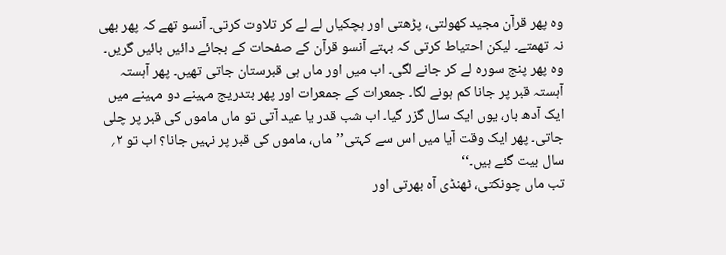وہ پھر قرآن مجید کھولتی، پڑھتی اور ہچکیاں لے لے کر تلاوت کرتی۔ آنسو تھے کہ پھر بھی نہ تھمتے۔ لیکن احتیاط کرتی کہ بہتے آنسو قرآن کے صفحات کے بجائے دائیں بائیں گریں۔
وہ پھر پنج سورہ لے کر جانے لگی۔ اب میں اور ماں ہی قبرستان جاتی تھیں۔ پھر آہستہ آہستہ قبر پر جانا کم ہونے لگا۔ جمعرات کے جمعرات اور پھر بتدریج مہینے دو مہینے میں ایک آدھ بار، یوں ایک سال گزر گیا۔ اب شب قدر یا عید آتی تو ماں ماموں کی قبر پر چلی جاتی۔ پھر ایک وقت آیا میں اس سے کہتی’’ماں، ماموں کی قبر پر نہیں جانا؟ اب تو ۲؍ سال بیت گئے ہیں۔‘‘
تب ماں چونکتی، ٹھنڈی آہ بھرتی اور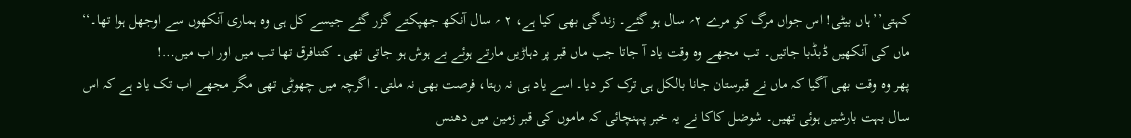کہتی’’ہاں بیٹی! اس جواں مرگ کو مرے ۲؍ سال ہو گئے۔ زندگی بھی کیا ہے، ۲ ؍ سال آنکھ جھپکتے گزر گئے جیسے کل ہی وہ ہماری آنکھوں سے اوجھل ہوا تھا۔‘‘
ماں کی آنکھیں ڈبڈبا جاتیں۔ تب مجھے وہ وقت یاد آ جاتا جب ماں قبر پر دہاڑیں مارتے ہوئے بے ہوش ہو جاتی تھی۔ کتنافرق تھا تب میں اور اب میں…!
پھر وہ وقت بھی آگیا کہ ماں نے قبرستان جانا بالکل ہی ترک کر دیا۔ اسے یاد ہی نہ رہتا، فرصت بھی نہ ملتی۔ اگرچہ میں چھوٹی تھی مگر مجھے اب تک یاد ہے کہ اس سال بہت بارشیں ہوئی تھیں۔ شوضل کاکا نے یہ خبر پہنچائی کہ ماموں کی قبر زمین میں دھنس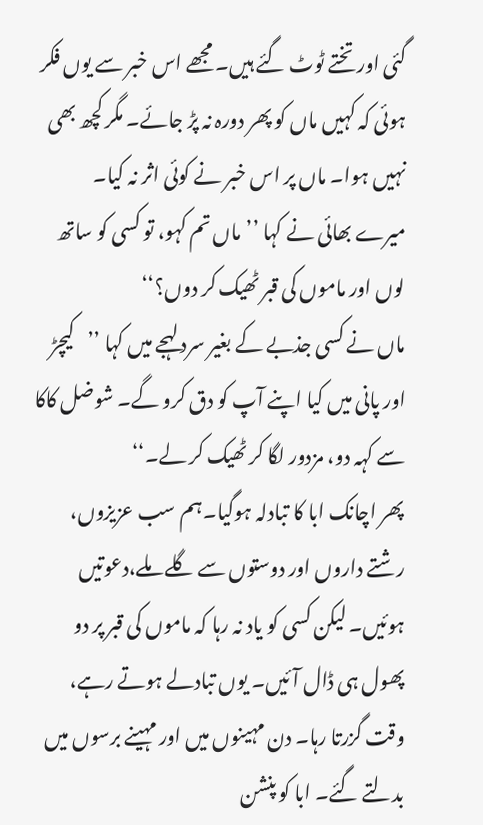گئی اور تختے ٹوٹ گئے ہیں۔ مجھے اس خبر سے یوں فکر ہوئی کہ کہیں ماں کو پھر دورہ نہ پڑ جائے۔ مگر کچھ بھی نہیں ہوا۔ ماں پر اس خبر نے کوئی اثر نہ کیا۔
میرے بھائی نے کہا ’’ماں تم کہو، تو کسی کو ساتھ لوں اور ماموں کی قبر ٹھیک کر دوں؟‘‘
ماں نے کسی جذبے کے بغیر سرد لہجے میں کہا ’’کیچڑ اور پانی میں کیا اپنے آپ کو دق کرو گے۔ شوضل کاکا سے کہہ دو، مزدور لگا کر ٹھیک کر لے۔‘‘
پھر اچانک ابا کا تبادلہ ہوگیا۔ہم سب عزیزوں، رشتے داروں اور دوستوں سے گلے ملے،دعوتیں ہوئیں۔ لیکن کسی کو یاد نہ رہا کہ ماموں کی قبر پر دو پھول ہی ڈال آئیں۔ یوں تبادلے ہوتے رہے، وقت گزرتا رہا۔ دن مہینوں میں اور مہینے برسوں میں بدلتے گئے۔ ابا کو پنشن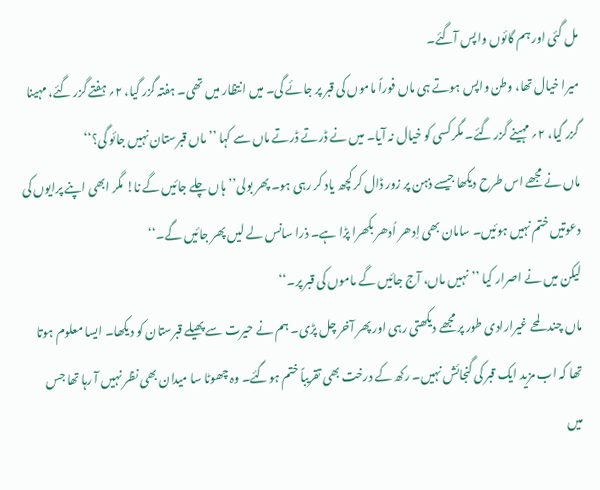مل گئی اور ہم گائوں واپس آگئے۔
میرا خیال تھا، وطن واپس ہوتے ہی ماں فوراً ماموں کی قبر پر جائے گی۔ میں انتظار میں تھی۔ ہفتہ گزر گیا، ۲؍ ہفتے گزر گئے، مہینا گزر گیا، ۲؍ مہینے گزر گئے۔ مگر کسی کو خیال نہ آیا۔ میں نے ڈرتے ڈرتے ماں سے کہا ’’ماں قبرستان نہیں جائو گی؟‘‘
ماں نے مجھے اس طرح دیکھا جیسے ذہن پر زور ڈال کر کچھ یاد کر رہی ہو۔ پھر بولی’’ہاں چلے جائیں گے نا! مگر ابھی اپنے پرایوں کی دعوتیں ختم نہیں ہوئیں۔ سامان بھی اِدھر اُدھر بکھرا پڑا ہے۔ ذرا سانس لے لیں پھر جائیں گے۔‘‘
لیکن میں نے اصرار کیا ’’نہیں ماں، آج جائیں گے ماموں کی قبر پر۔‘‘
ماں چند لمحے غیرارادی طور پر مجھے دیکھتی رہی اور پھر آخر چل پڑی۔ ہم نے حیرت سے پھیلے قبرستان کو دیکھا۔ ایسا معلوم ہوتا تھا کہ اب مزید ایک قبر کی گنجائش نہیں۔ رکھ کے درخت بھی تقریباً ختم ہوگئے۔ وہ چھوٹا سا میدان بھی نظر نہیں آ رہا تھا جس میں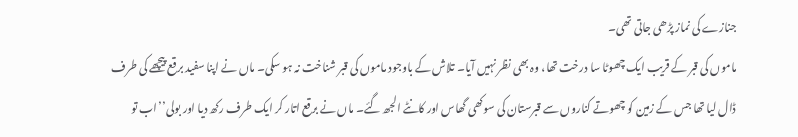جنازے کی نماز پڑھی جاتی تھی۔
ماموں کی قبر کے قریب ایک چھوٹا سا درخت تھا، وہ بھی نظر نہیں آیا۔ تلاش کے باوجود ماموں کی قبر شناخت نہ ہو سکی۔ ماں نے اپنا سفید برقع پیچھے کی طرف ڈال لیا تھا جس کے زمین کو چھوتے کناروں سے قبرستان کی سوکھی گھاس اور کانٹے الجھ گئے۔ ماں نے برقع اتار کر ایک طرف رکھ دیا اور بولی’’اب تو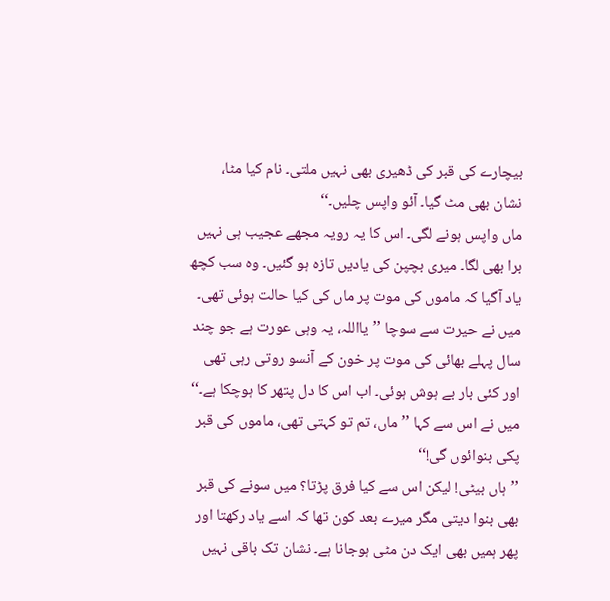بیچارے کی قبر کی ڈھیری بھی نہیں ملتی۔ نام کیا مٹا، نشان بھی مٹ گیا۔ آئو واپس چلیں۔‘‘
ماں واپس ہونے لگی۔ اس کا یہ رویہ مجھے عجیب ہی نہیں برا بھی لگا۔ میری بچپن کی یادیں تازہ ہو گئیں۔ وہ سب کچھ یاد آگیا کہ ماموں کی موت پر ماں کی کیا حالت ہوئی تھی۔ میں نے حیرت سے سوچا ’’یااللہ، یہ وہی عورت ہے جو چند سال پہلے بھائی کی موت پر خون کے آنسو روتی رہی تھی اور کئی بار بے ہوش ہوئی۔ اب اس کا دل پتھر کا ہوچکا ہے۔‘‘
میں نے اس سے کہا ’’ماں، تم تو کہتی تھی، ماموں کی قبر پکی بنوائوں گی!‘‘
’’ہاں بیٹی! لیکن اس سے کیا فرق پڑتا؟ میں سونے کی قبر بھی بنوا دیتی مگر میرے بعد کون تھا کہ اسے یاد رکھتا اور پھر ہمیں بھی ایک دن مٹی ہوجانا ہے۔ نشان تک باقی نہیں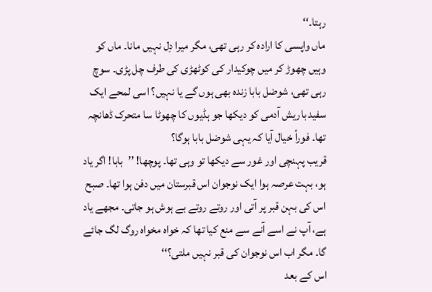رہتا۔‘‘
ماں واپسی کا ارادہ کر رہی تھی، مگر میرا دِل نہیں مانا۔ ماں کو وہیں چھوڑ کر میں چوکیدار کی کوٹھڑی کی طرف چل پڑی۔ سوچ رہی تھی، شوضل بابا زندہ بھی ہوں گے یا نہیں؟ اسی لمحے ایک سفید باریش آدمی کو دیکھا جو ہڈیوں کا چھوٹا سا متحرک ڈھانچہ تھا۔ فوراً خیال آیا کہ یہی شوضل بابا ہوگا؟
قریب پہنچی اور غور سے دیکھا تو وہی تھا۔ پوچھا! ’’بابا! اگر یاد ہو، بہت عرصہ ہوا ایک نوجوان اس قبرستان میں دفن ہوا تھا۔ صبح اس کی بہن قبر پر آتی اور روتے روتے بے ہوش ہو جاتی۔ مجھے یاد ہے، آپ نے اسے آنے سے منع کیا تھا کہ خواہ مخواہ روگ لگ جائے گا۔ مگر اب اس نوجوان کی قبر نہیں ملتی؟‘‘
اس کے بعد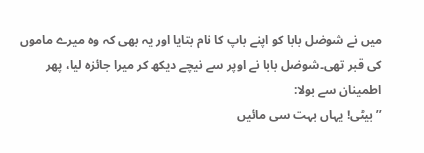میں نے شوضل بابا کو اپنے باپ کا نام بتایا اور یہ بھی کہ وہ میرے ماموں کی قبر تھی۔شوضل بابا نے اوپر سے نیچے دیکھ کر میرا جائزہ لیا، پھر اطمینان سے بولا:
’’بیٹی! یہاں بہت سی مائیں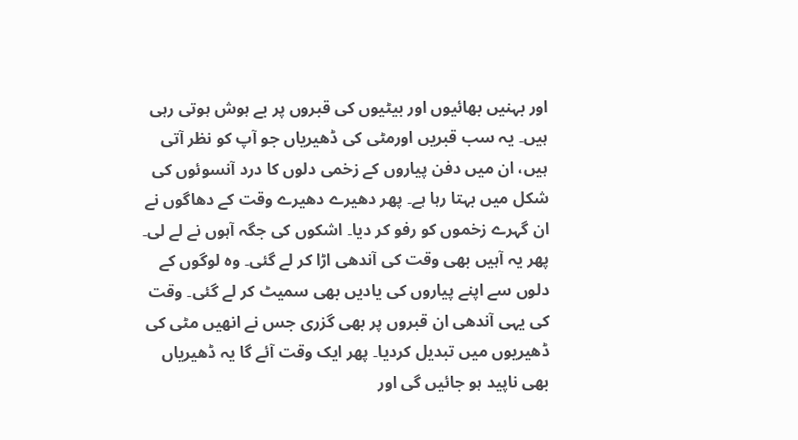اور بہنیں بھائیوں اور بیٹیوں کی قبروں پر بے ہوش ہوتی رہی ہیں۔ یہ سب قبریں اورمٹی کی ڈھیریاں جو آپ کو نظر آتی ہیں، ان میں دفن پیاروں کے زخمی دلوں کا درد آنسوئوں کی شکل میں بہتا رہا ہے۔ پھر دھیرے دھیرے وقت کے دھاگوں نے ان گہرے زخموں کو رفو کر دیا۔ اشکوں کی جگہ آہوں نے لے لی۔ پھر یہ آہیں بھی وقت کی آندھی اڑا کر لے گئی۔ وہ لوگوں کے دلوں سے اپنے پیاروں کی یادیں بھی سمیٹ کر لے گئی۔ وقت کی یہی آندھی ان قبروں پر بھی گزری جس نے انھیں مٹی کی ڈھیریوں میں تبدیل کردیا۔ پھر ایک وقت آئے گا یہ ڈھیریاں بھی ناپید ہو جائیں گی اور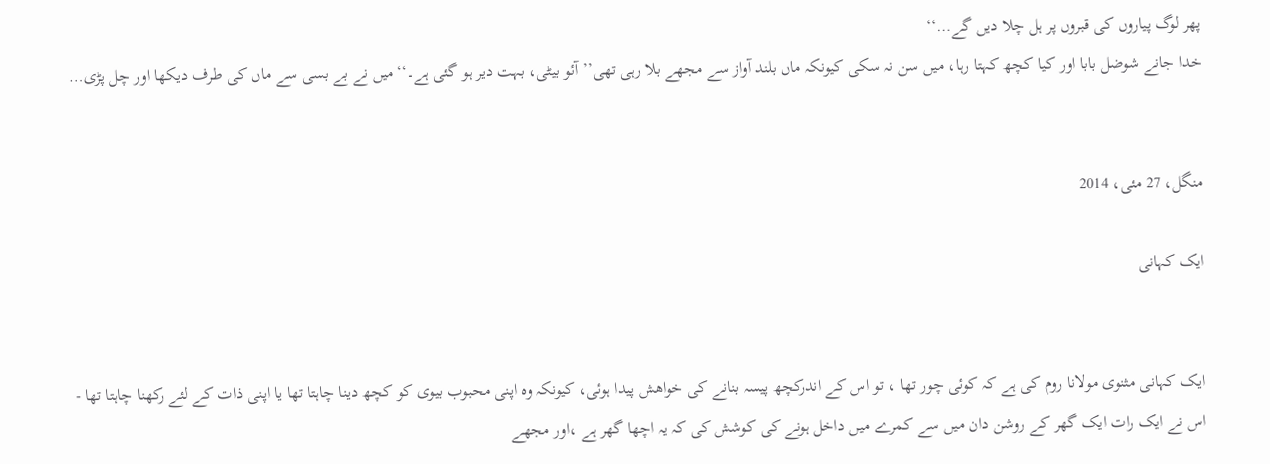پھر لوگ پیاروں کی قبروں پر ہل چلا دیں گے…‘‘
خدا جانے شوضل بابا اور کیا کچھ کہتا رہا، میں سن نہ سکی کیونکہ ماں بلند آواز سے مجھے بلا رہی تھی’’آئو بیٹی، بہت دیر ہو گئی ہے۔‘‘میں نے بے بسی سے ماں کی طرف دیکھا اور چل پڑی…


منگل، 27 مئی، 2014

ایک کہانی


ایک کہانی مثنوی مولانا روم کی ہے کہ کوئی چور تھا ، تو اس کے اندرکچھ پیسہ بنانے کی خواھش پیدا ہوئی، کیونکہ وہ اپنی محبوب بیوی کو کچھ دینا چاہتا تھا یا اپنی ذات کے لئے رکھنا چاہتا تھا -
اس نے ایک رات ایک گھر کے روشن دان میں سے کمرے میں داخل ہونے کی کوشش کی کہ یہ اچھا گھر ہے ،اور مجھے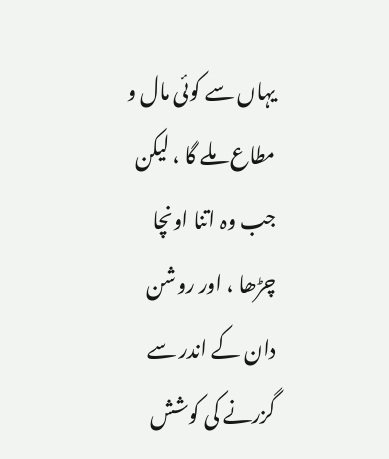یہاں سے کوئی مال و مطاع ملے گا ، لیکن جب وہ اتنا اونچا چڑھا ، اور روشن دان کے اندر سے گزرنے کی کوشش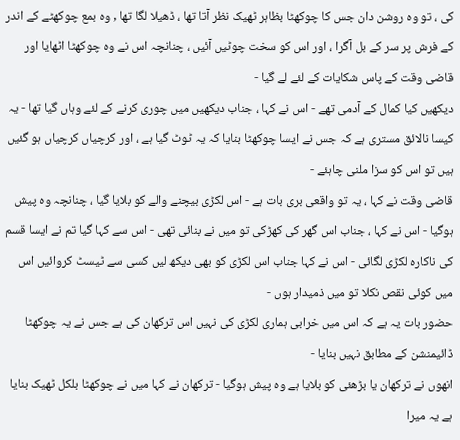کی ، تو وہ روشن دان جس کا چوکھٹا بظاہر ٹھیک نظر آتا تھا ، ڈھیلا لگا تھا , وہ بمع چوکھٹے کے اندر کے فرش پر سر کے بل آگرا ، اور اس کو سخت چوٹیں آئیں ، چنانچہ اس نے وہ چوکھٹا اٹھایا اور قاضی وقت کے پاس شکایات کے لئے لے گیا -
دیکھیں کیا کمال کے آدمی تھے - اس نے کہا ، جناب دیکھیں میں چوری کرنے کے لئے وہاں گیا تھا - یہ کیسا نالائق مستری ہے کہ جس نے ایسا چوکھٹا بنایا کہ یہ ٹوٹ گیا ہے ، اور کرچیاں کرچیاں ہو گئیں ہیں تو اس کو سزا ملنی چاہئے -
قاضی وقت نے کہا ، یہ تو واقعی بری بات ہے - اس لکڑی بیچنے والے کو بلایا گیا ، چنانچہ وہ پیش ہوگیا - اس نے کہا ، جناب اس گھر کی کھڑکی تو میں نے بنائی تھی - اس سے کہا گیا تم نے ایسا قسم کی ناکارہ لکڑی لگائی - اس نے کہا جناب اس لکڑی کو بھی دیکھ لیں کسی سے ٹیسٹ کروائیں اس میں کوئی نقص نکلا تو میں ذمیدار ہوں -
حضور بات یہ ہے کہ اس میں خرابی ہماری لکڑی کی نہیں اس ترکھان کی ہے جس نے یہ چوکھٹا ڈائیمنشن کے مطابق نہیں بنایا -
انھوں نے ترکھان یا بڑھئی کو بلایا ہے وہ پیش ہوگیا - ترکھان نے کہا میں نے چوکھٹا بلکل ٹھیک بنایا ہے یہ میرا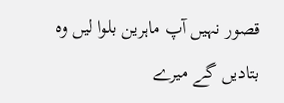قصور نہیں آپ ماہرین بلوا لیں وہ بتادیں گے میرے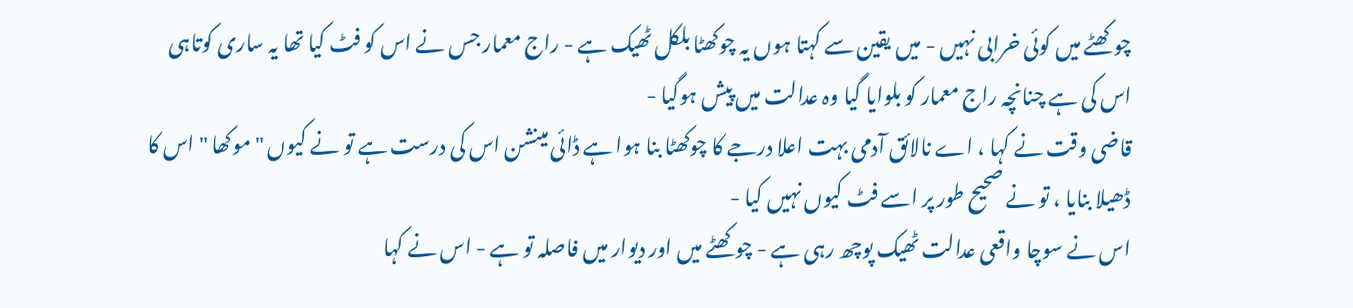چوکھٹے میں کوئی خرابی نہیں - میں یقین سے کہتا ہوں یہ چوکھٹا بلکل ٹھیک ہے - راج معمار جس نے اس کو فٹ کیا تھا یہ ساری کوتاہی اس کی ہے چنانچہ راج معمار کو بلوایا گیا وہ عدالت میں پیش ہوگیا -
قاضی وقت نے کہا ، اے نالائق آدمی بہت اعلا درجے کا چوکھٹا بنا ہوا ہے ڈائی مینشن اس کی درست ہے تو نے کیوں "موکھا " اس کا ڈھیلا بنایا ، تو نے صحیح طور پر اسے فٹ کیوں نہیں کیا -
اس نے سوچا واقعی عدالت ٹھیک پوچھ رہی ہے - چوکھٹے میں اور دیوار میں فاصلہ تو ہے - اس نے کہا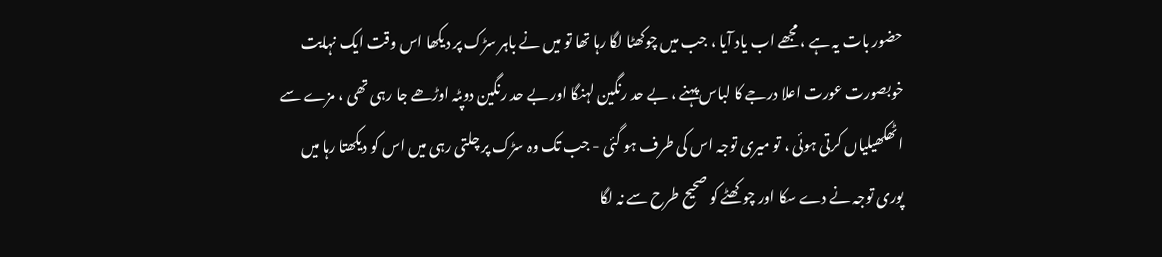حضور بات یہ ہے ، مجھے اب یاد آیا ، جب میں چوکھٹا لگا رہا تھا تو میں نے باہر سڑک پر دیکھا اس وقت ایک نہایت خوبصورت عورت اعلا درجے کا لباس پہنے ، بے حد رنگین لہنگا اور بے حد رنگین دوپٹہ اوڑھے جا رہی تھی ، مزے سے اٹھکھیلیاں کرتی ہوئی ، تو میری توجہ اس کی طرف ہو گئی - جب تک وہ سڑک پر چلتی رہی میں اس کو دیکھتا رہا میں پوری توجہ نے دے سکا اور چوکھٹے کو صحیح طرح سے نہ لگا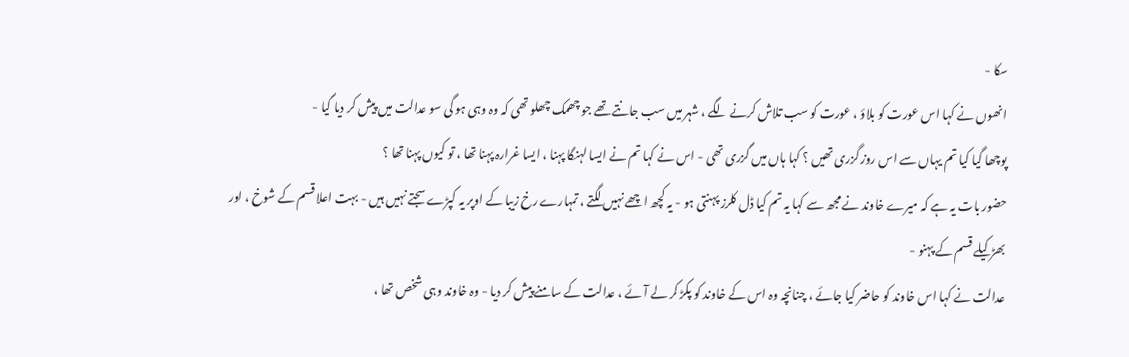سکا -
انھوں نے کہا اس عورت کو بلاؤ ، عورت کو سب تلاش کرنے لگے ، شہر میں سب جانتے تھے جو چھمک چھلو تھی کہ وہ وہی ہو گی سو عدالت میں پیش کر دیا گیا -
پوچھا گیا کیا تم یہاں سے اس روز گزری تھیں ؟ کہا ہاں میں گزری تھی - اس نے کہا تم نے ایسا لہنگا پہنا ، ایسا غرارہ پہنا تھا ، تو کیوں پہنا تھا ؟
حضور بات یہ ہے کہ میرے خاوند نے مجھ سے کہا یہ تم کیا ڈل کلرز پہنتی ہو - یہ کچھ اچھے نہیں لگتے ، تمہارے رخ زیبا کے اوپر یہ کپڑے سجتے نہیں ہیں - بہت اعلا قسم کے شوخ ، اور بھڑکیلے قسم کے پہنو -
عدالت نے کہا اس خاوند کو حاضر کیا جائے ، چنانچہ وہ اس کے خاوند کو پکڑ کر لے آئے ، عدالت کے سامنے پیش کر دیا - وہ خاوند وہی شخص تھا ،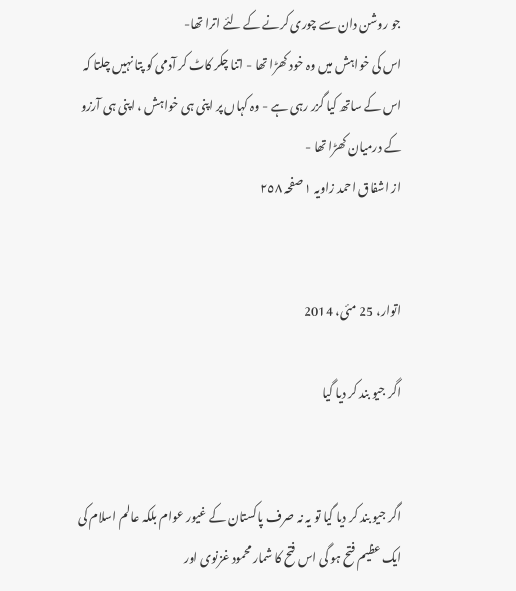جو روشن دان سے چوری کرنے کے لئے اترا تھا-
اس کی خواہش میں وہ خود کھڑا تھا - اتنا چکر کاٹ کر آدمی کو پتا نہیں چلتا کہ اس کے ساتھ کیا گزر رہی ہے - وہ کہاں پر اپنی ہی خواہش ، اپنی ہی آرزو کے درمیان کھڑا تھا -
از اشفاق احمد زاویہ ١ صفحہ ٢٥٨


اتوار، 25 مئی، 2014

اگر جیو بند کر دیا گیا


اگر جیو بند کر دیا گیا تو یہ نہ صرف پاکستان کے غیور عوام بلکہ عالم اسلام کی ایک عظیم فتح ہو گی اس فتح کا شمار محمود غزنوی اور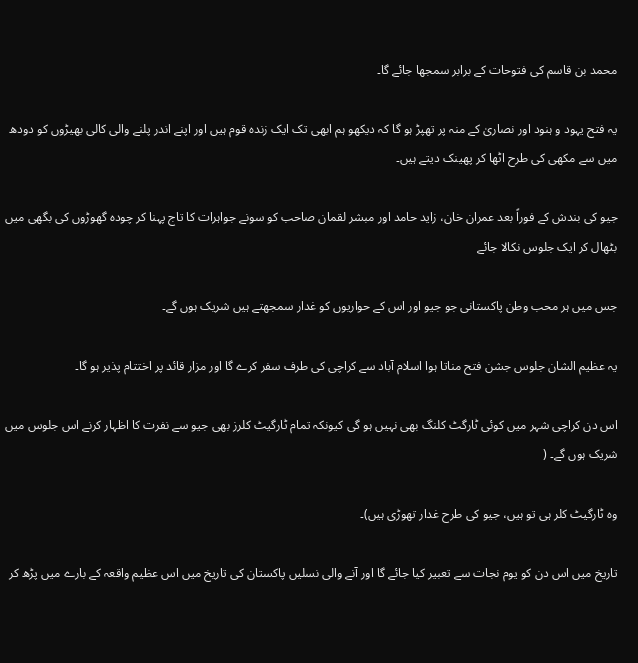محمد بن قاسم کی فتوحات کے برابر سمجھا جائے گا۔

یہ فتح یہود و ہنود اور نصاریٰ کے منہ پر تھپڑ ہو گا کہ دیکھو ہم ابھی تک ایک زندہ قوم ہیں اور اپنے اندر پلنے والی کالی بھیڑوں کو دودھ میں سے مکھی کی طرح اٹھا کر پھینک دیتے ہیں۔

جیو کی بندش کے فوراً بعد عمران خان، زاید حامد اور مبشر لقمان صاحب کو سونے جواہرات کا تاج پہنا کر چودہ گھوڑوں کی بگھی میں بٹھال کر ایک جلوس نکالا جائے

جس میں ہر محب وطن پاکستانی جو جیو اور اس کے حواریوں کو غدار سمجھتے ہیں شریک ہوں گے۔

یہ عظیم الشان جلوس جشن فتح مناتا ہوا اسلام آباد سے کراچی کی طرف سفر کرے گا اور مزار قائد پر اختتام پذیر ہو گا۔

اس دن کراچی شہر میں کوئی ٹارگٹ کلنگ بھی نہیں ہو گی کیونکہ تمام ٹارگیٹ کلرز بھی جیو سے نفرت کا اظہار کرنے اس جلوس میں شریک ہوں گے۔ (

وہ ٹارگیٹ کلر ہی تو ہیں، جیو کی طرح غدار تھوڑی ہیں)۔

تاریخ میں اس دن کو یوم نجات سے تعبیر کیا جائے گا اور آنے والی نسلیں پاکستان کی تاریخ میں اس عظیم واقعہ کے بارے میں پڑھ کر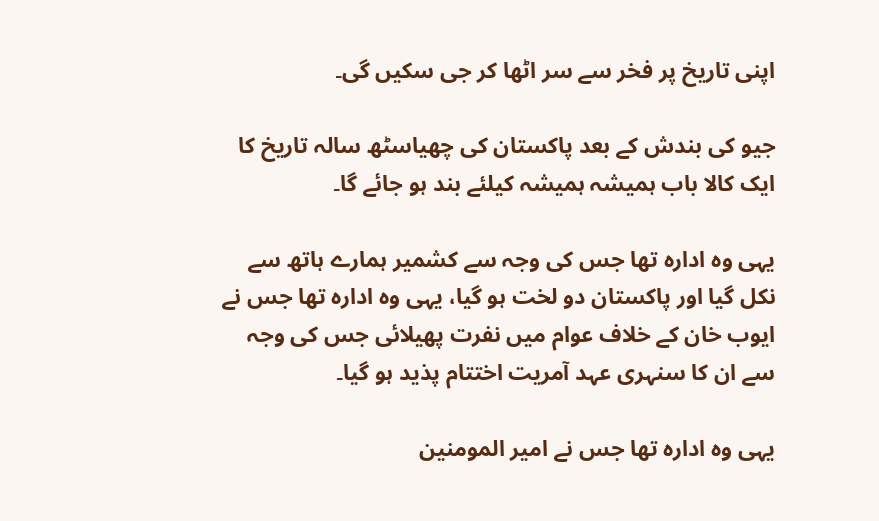اپنی تاریخ پر فخر سے سر اٹھا کر جی سکیں گی۔

جیو کی بندش کے بعد پاکستان کی چھیاسٹھ سالہ تاریخ کا ایک کالا باب ہمیشہ ہمیشہ کیلئے بند ہو جائے گا۔

یہی وہ ادارہ تھا جس کی وجہ سے کشمیر ہمارے ہاتھ سے نکل گیا اور پاکستان دو لخت ہو گیا، یہی وہ ادارہ تھا جس نے ایوب خان کے خلاف عوام میں نفرت پھیلائی جس کی وجہ سے ان کا سنہری عہد آمریت اختتام پذید ہو گیا۔

یہی وہ ادارہ تھا جس نے امیر المومنین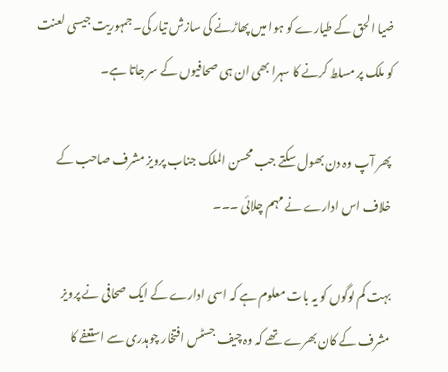ضیا الحق کے طیارے کو ہوا میں پھاڑنے کی سازش تیار کی۔ جمہوریت جیسی لعنت کو ملک پر مسلط کرنے کا سہرا بھی ان ہی صحافیوں کے سر جاتا ہے۔

پھر آپ وہ دن بھول سکتے جب محسن الملک جناب پرویز مشرف صاحب کے خلاف اس ادارے نے مہم چلائی ۔۔۔

بہت کم لوگوں کو یہ بات معلوم ہے کہ اسی ادارے کے ایک صحافی نے پرویز مشرف کے کان بھرے تھے کہ وہ چیف جسٹس افتخار چوہدری سے استعفے کا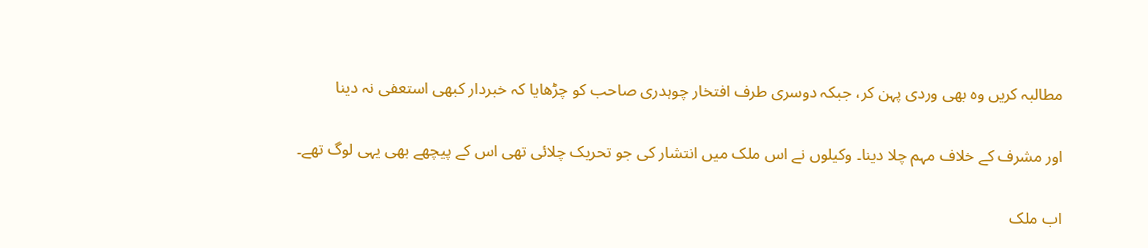مطالبہ کریں وہ بھی وردی پہن کر، جبکہ دوسری طرف افتخار چوہدری صاحب کو چڑھایا کہ خبردار کبھی استعفی نہ دینا

اور مشرف کے خلاف مہم چلا دینا۔ وکیلوں نے اس ملک میں انتشار کی جو تحریک چلائی تھی اس کے پیچھے بھی یہی لوگ تھے۔

اب ملک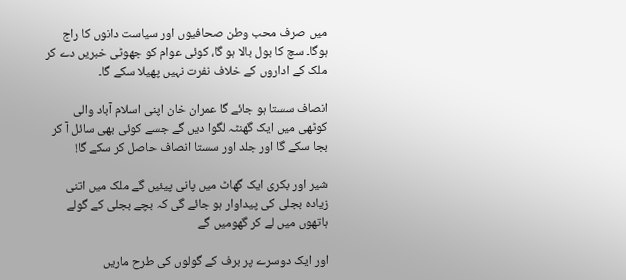میں صرف محب وطن صحافیوں اور سیاست دانوں کا راج ہوگا۔ سچ کا بول بالا ہو گا، کوئی عوام کو جھوٹی خبریں دے کر ملک کے اداروں کے خلاف نفرت نہیں پھیلا سکے گا۔

انصاف سستا ہو جائے گا عمران خان اپنی اسلام آباد والی کوٹھی میں ایک گھنٹہ لگوا دیں گے جسے کوئی بھی سائل آ کر بجا سکے گا اور جلد اور سستا انصاف حاصل کر سکے گا!

شیر اور بکری ایک گھاٹ میں پانی پیئیں گے ملک میں اتنی زیادہ بجلی کی پیداوار ہو جائے گی کہ بچے بجلی کے گولے ہاتھوں میں لے کر گھومیں گے

اور ایک دوسرے پر برف کے گولوں کی طرح ماریں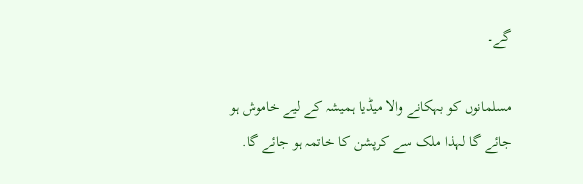گے۔

مسلمانوں کو بہکانے والا میڈیا ہمیشہ کے لیے خاموش ہو جائے گا لہذا ملک سے کرپشن کا خاتمہ ہو جائے گا.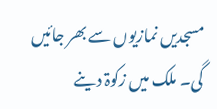مسجدیں نمازیوں سے بھر جائیں گی۔ ملک میں زکوۃ دینے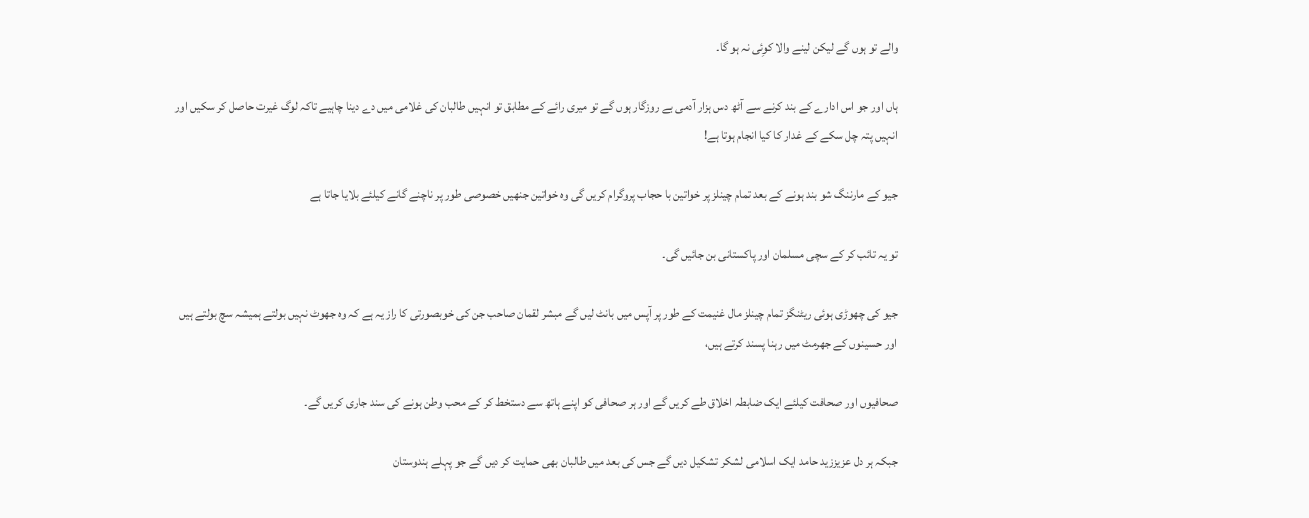والے تو ہوں گے لیکن لینے والا کوِئی نہ ہو گا۔

ہاں اور جو اس ادارے کے بند کرنے سے آٹھ دس ہزار آدمی بے روزگار ہوں گے تو میری رائے کے مطابق تو انہیں طالبان کی غلامی میں دے دینا چاہیے تاکہ لوگ غیرت حاصل کر سکیں اور انہیں پتہ چل سکے کے غدار کا کیا انجام ہوتا ہے!

جیو کے مارننگ شو بند ہونے کے بعد تمام چینلز پر خواتین با حجاب پروگرام کریں گی وہ خواتین جنھیں خصوصی طور پر ناچنے گانے کیلئے بلایا جاتا ہے

تو یہ تائب کر کے سچی مسلمان اور پاکستانی بن جائیں گی۔

جیو کی چھوڑی ہوئی ریٹنگز تمام چینلز مال غنیمت کے طور پر آپس میں بانٹ لیں گے مبشر لقمان صاحب جن کی خوبصورتی کا راز یہ ہے کہ وہ جھوٹ نہیں بولتے ہمیشہ سچ بولتے ہیں اور حسینوں کے جھرمٹ میں رہنا پسند کرتے ہیں،

صحافیوں اور صحافت کیلئے ایک ضابطہ اخلاق طے کریں گے اور ہر صحافی کو اپنے ہاتھ سے دستخط کر کے محب وطن ہونے کی سند جاری کریں گے۔

جبکہ ہر دل عزیززید حامد ایک اسلامی لشکر تشکیل دیں گے جس کی بعد میں طالبان بھی حمایت کر دیں گے جو پہلے ہندوستان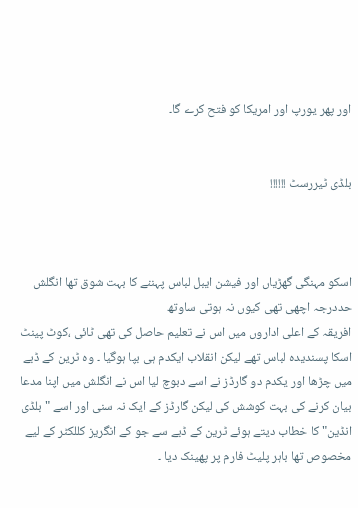اور پھر یورپ اور امریکا کو فتح کرے گا۔


بلڈی ٹیررسٹ !!!!!!



اسکو مہنگی گھڑیاں اور فیشن ایبل لباس پہننے کا بہت شوق تھا انگلش حددرجہ اچھی تھی کیوں نہ ہوتی ساوتھ
افریقہ کے اعلی اداروں میں اس نے تعلیم حاصل کی تھی ٹائی ،کوٹ پینٹ اسکا پسندیدہ لباس تھے لیکن انقلاب ایکدم ہی بپا ہوگیا ۔ وہ ٹرین کے ڈبے میں چڑھا اور یکدم دو گارڈز نے اسے دبوچ لیا اس نے انگلش میں اپنا مدعا بیان کرنے کی بہت کوشش کی لیکن گارڈز کے ایک نہ سنی اور اسے "بلڈی انڈین" کا خطاب دیتے ہوئے ٹرین کے ڈبے سے جو کے انگریز کللکٹر کے لیے مخصوص تھا باہر پلیٹ فارم پر پھینک دیا ۔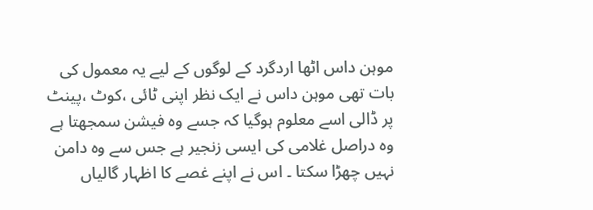موہن داس اٹھا اردگرد کے لوگوں کے لیے یہ معمول کی بات تھی موہن داس نے ایک نظر اپنی ٹائی ،کوٹ ،پینٹ پر ڈالی اسے معلوم ہوگیا کہ جسے وہ فیشن سمجھتا ہے وہ دراصل غلامی کی ایسی زنجیر ہے جس سے وہ دامن نہیں چھڑا سکتا ۔ اس نے اپنے غصے کا اظہار گالیاں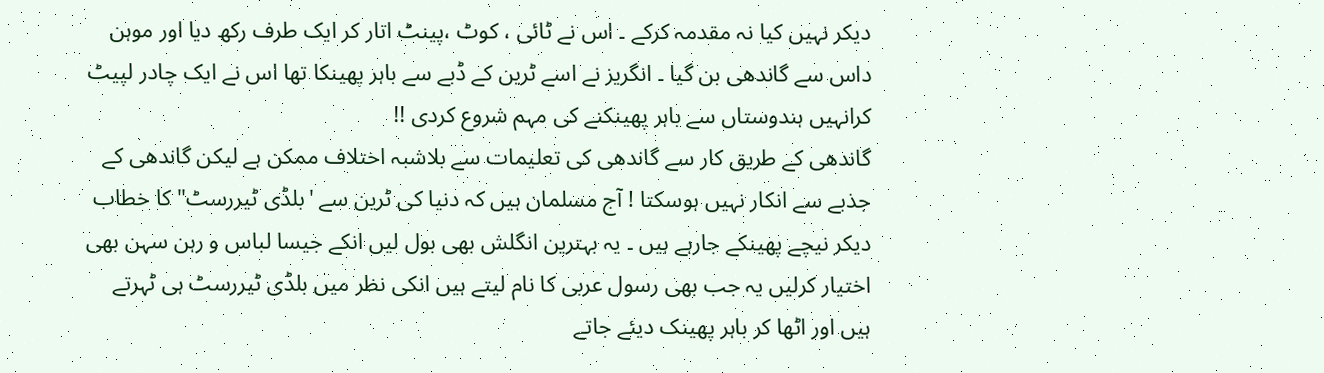دیکر نہیں کیا نہ مقدمہ کرکے ۔ اس نے ٹائی ، کوٹ ،پینٹ اتار کر ایک طرف رکھ دیا اور موہن داس سے گاندھی بن گیا ۔ انگریز نے اسے ٹرین کے ڈبے سے باہر پھینکا تھا اس نے ایک چادر لپیٹ کرانہیں ہندوستاں سے باہر پھینکنے کی مہم شروع کردی !!
گاندھی کے طریق کار سے گاندھی کی تعلیمات سے بلاشبہ اختلاف ممکن ہے لیکن گاندھی کے جذبے سے انکار نہیں ہوسکتا ! آج مسلمان ہیں کہ دنیا کی ٹرین سے 'بلڈی ٹیررسٹ" کا خطاب دیکر نیچے پھینکے جارہے ہیں ۔ یہ بہترین انگلش بھی بول لیں انکے جیسا لباس و رہن سہن بھی اختیار کرلیں یہ جب بھی رسول عربی کا نام لیتے ہیں انکی نظر میں بلڈی ٹیررسٹ ہی ٹہرتے ہیں اور اٹھا کر باہر پھینک دیئے جاتے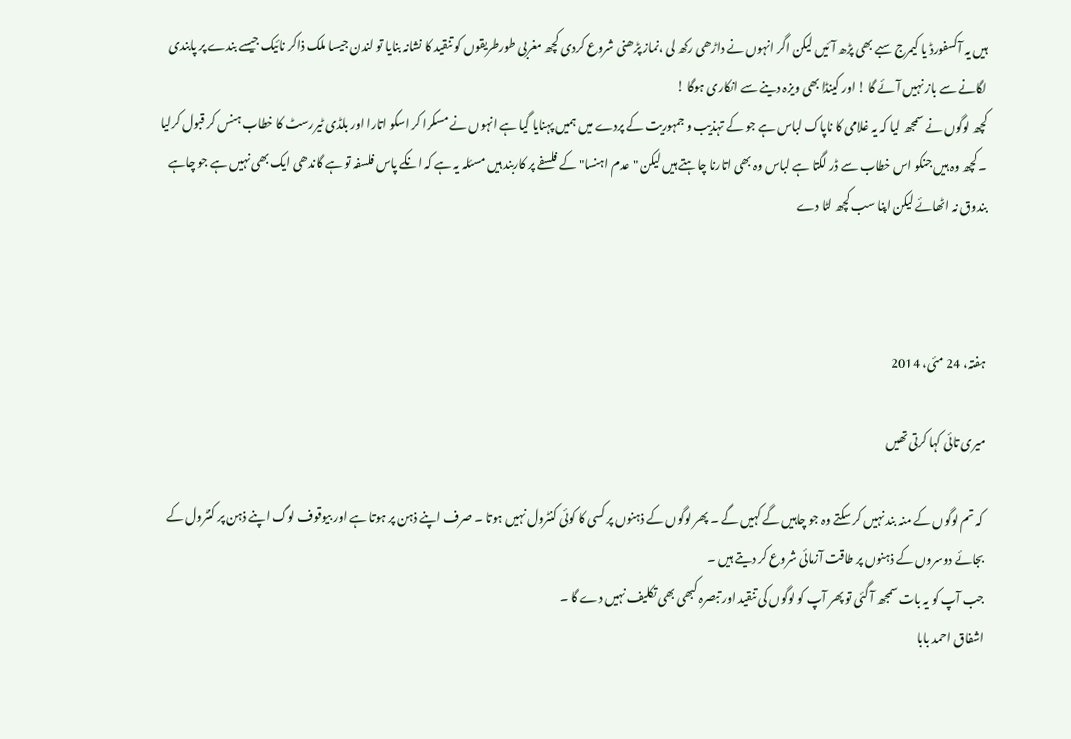ہیں یہ آکسفورڈ یا کیمرج سبے بھی پڑھ آئیں لیکن اگر انہوں نے داڑھی رکھ لی ،نماز پڑھنی شروع کردی کچھ مغربی طورطریقوں کو تنقید کا نشانہ بنایا تو لندن جیسا ملک ذاکر نائیک جیسے بندے پر پابندی لگانے سے باز نہیں آئے گا ! اور کینڈا بھی ویزہ دینے سے انکاری ہوگا !
کچھ لوگوں نے سمجھ لیا کہ یہ غلامی کا ناپاک لباس ہے جو کے تہذیب و جمہوریت کے پردے میں ہمیں پہنایا گیا ہے انہوں نے مسکرا کر اسکو اتارا اور بلڈی ٹیررسٹ کا خطاب ہنس کر قبول کرلیا ۔ کچھ وہ ہیں جنکو اس خطاب سے ڈر لگتا ہے لباس وہ بھی اتارنا چاہتے ہیں لیکن "عدم اہنسا" کے فلسفے پر کاربند ہیں مسئلہ یہ ہے کہ انکے پاس فلسفہ تو ہے گاندھی ایک بھی نہیں ہے جو چاہے بندوق نہ اٹھائے لیکن اپنا سب کچھ لٹا دے



ہفتہ، 24 مئی، 2014

میری تائی کہا کرتی تھیں

 کہ تم لوگوں کے منہ بند نہیں کر سکتے وہ جو چاہیں گے کہیں گے ۔ پھر لوگوں کے ذہنوں پر کسی کا کوئی کنٹرول نہیں ہوتا ۔ صرف اپنے ذہن پر ہوتا ہے اور بیوقوف لوگ اپنے ذہن پر کنٹرول کے بجائے دوسروں کے ذہنوں پر طاقت آزمائی شروع کر دیتے ہیں ۔
جب آپ کو یہ بات سمجھ آ گئی تو پھر آپ کو لوگوں کی تنقید اور تبصرہ کبھی بھی تکلیف نہیں دے گا ۔
اشفاق احمد بابا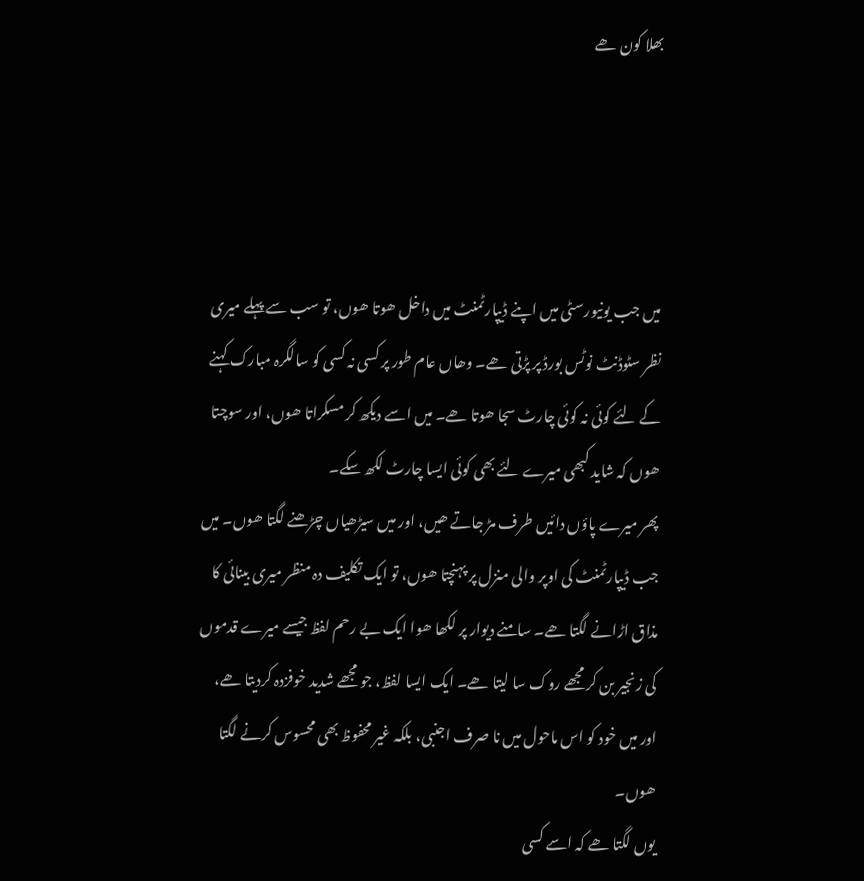بھلا کون ھے




میں جب یونیورسٹی میں اپنے ڈیپارٹمنٹ میں داخل ھوتا ھوں، تو سب سے پہلے میری نظر سٹوڈنٹ نوٹس بورڈ پر پڑتی ھے۔ وھاں عام طور پر کسی نہ کسی کو سالگرہ مبارک کہنے کے لئے کوئی نہ کوئی چارٹ سجا ھوتا ھے۔ میں اسے دیکھ کر مسکراتا ھوں، اور سوچتا ھوں کہ شاید کبھی میرے لئے بھی کوئی ایسا چارٹ لکھ سکے۔
پھر میرے پاؤں دائیں طرف مڑ جاتے ھیں، اور میں سیڑھیاں چڑھنے لگتا ھوں۔ میں جب ڈیپارٹمنٹ کی اوپر والی منزل پر پہنچتا ھوں، تو ایک تکلیف دہ منظر میری بینائی کا مذاق اڑانے لگتا ھے۔ سامنے دیوار پر لکھا ھوا ایک بے رحم لفظ جیسے میرے قدموں کی زنجیر بن کر مجھے روک سا لیتا ھے۔ ایک ایسا لفظ، جو مجھے شدید خوفزدہ کردیتا ھے، اور میں خود کو اس ماحول میں نا صرف اجنبی، بلکہ غیر محفوظ بھی محسوس کرنے لگتا ھوں۔
یوں لگتا ھے کہ اسے کسی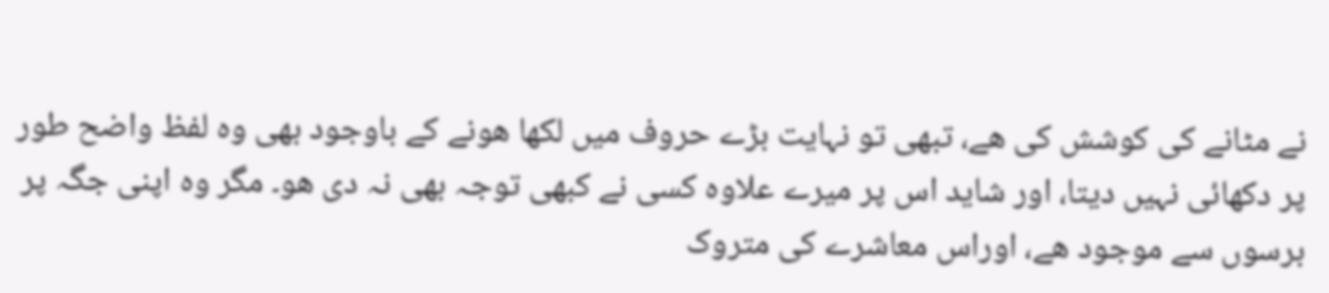نے مٹانے کی کوشش کی ھے، تبھی تو نہایت بڑے حروف میں لکھا ھونے کے باوجود بھی وہ لفظ واضح طور پر دکھائی نہیں دیتا، اور شاید اس پر میرے علاوہ کسی نے کبھی توجہ بھی نہ دی ھو۔ مگر وہ اپنی جگہ پر برسوں سے موجود ھے، اوراس معاشرے کی متروک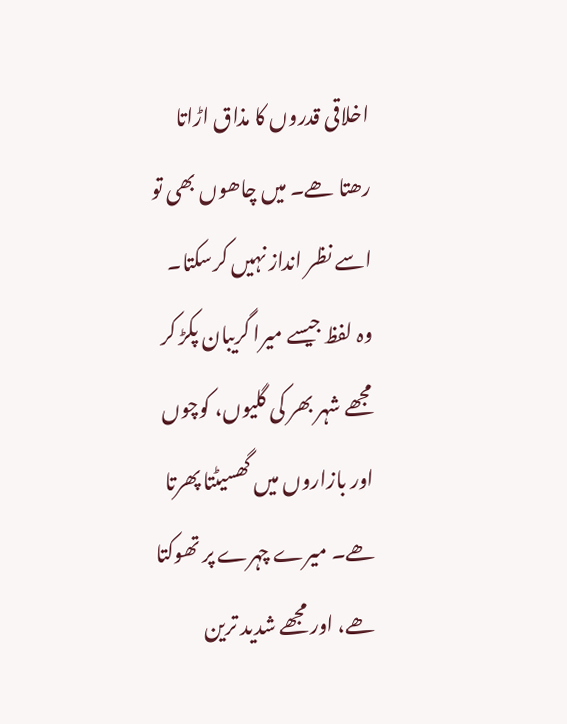اخلاقی قدروں کا مذاق اڑاتا رھتا ھے۔ میں چاھوں بھی تو اسے نظر انداز نہیں کرسکتا۔ وہ لفظ جیسے میرا گریبان پکڑ کر مجھے شہر بھر کی گلیوں، کوچوں اور بازاروں میں گھسیٹتا پھرتا ھے۔ میرے چہرے پر تھوکتا ھے، اور مجھے شدید ترین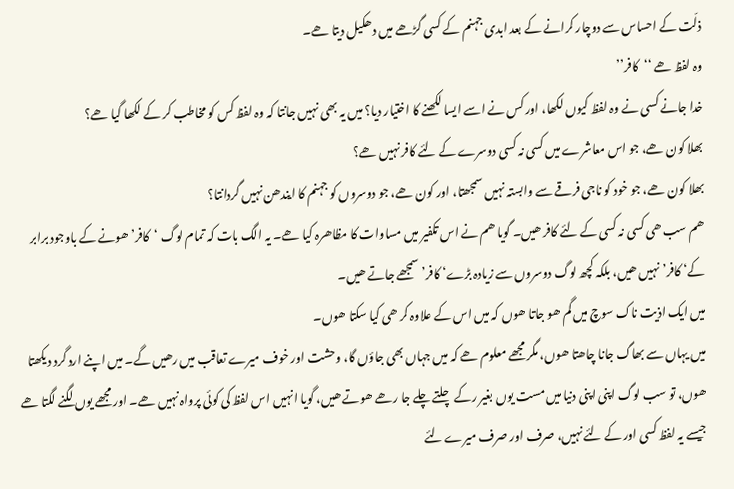ذلّت کے احساس سے دوچار کرانے کے بعد ابدی جہنم کے کسی گڑھے میں دھکیل دیتا ھے۔
وہ لفظ ھے ‘‘کافر’’
خدا جانے کسی نے وہ لفظ کیوں لکھا، اور کس نے اسے ایسا لکھنے کا اختیار دیا؟ میں یہ بھی نہیں جانتا کہ وہ لفظ کس کو مخاطب کر کے لکھا گیا ھے؟
بھلا کون ھے، جو اس معاشرے میں کسی نہ کسی دوسرے کے لئے کافر نہیں ھے؟
بھلا کون ھے، جو خود کو ناجی فرقے سے وابستہ نہیں سمجھتا، اور کون ھے، جو دوسروں کو جہنم کا ایندھن نہیں گردانتا؟
ھم سب ھی کسی نہ کسی کے لئے کافر ھیں۔ گویا ھم نے اس تکفیر میں مساوات کا مظاھرہ کیا ھے۔ یہ الگ بات کہ تمام لوگ ‘کافر’ ھونے کے باوجود برابر کے‘ کافر’ نہیں ھیں، بلکہ کچھ لوگ دوسروں سے زیادہ بڑے‘ کافر’ سمجھے جاتے ھیں۔
میں ایک اذیت ناک سوچ میں گم ھو جاتا ھوں کہ میں اس کے علاوہ کر ھی کیا سکتا ھوں۔
میں یہاں سے بھاگ جانا چاھتا ھوں، مگر مجھے معلوم ھے کہ میں جہاں بھی جاؤں گا، وحشت اور خوف میرے تعاقب میں رھیں گے۔ میں اپنے ارد گرد دیکھتا ھوں، تو سب لوگ اپنی اپنی دنیا میں مست یوں بغیر رکے چلتے چلے جا رھے ھوتے ھیں، گویا انہیں اس لفظ کی کوئی پرواہ نہیں ھے۔ اور مجھے یوں لگنے لگتا ھے جیسے یہ لفظ کسی اور کے لئے نہیں، صرف اور صرف میرے لئے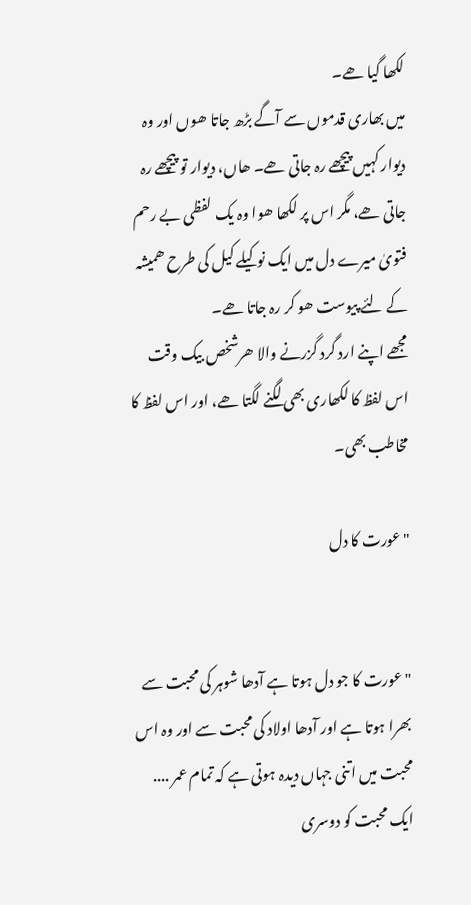لکھا گیا ھے۔
میں بھاری قدموں سے آگے بڑھ جاتا ھوں اور وہ دیوار کہیں پیچھے رہ جاتی ھے۔ ھاں، دیوار تو پیچھے رہ جاتی ھے، مگر اس پر لکھا ھوا وہ یک لفظی بے رحم فتویٰ میرے دل میں ایک نوکیلے کیل کی طرح ھمیشہ کے لئے پیوست ھو کر رہ جاتا ھے۔
مجھے اپنے ارد گرد گزرنے والا ھرشخص بیک وقت اس لفظ کا لکھاری بھی لگنے لگتا ھے، اور اس لفظ کا مخاطب بھی۔

"عورت کا دل


"عورت کا جو دل ہوتا ہے آدھا شوہر کی محبت سے بھرا ہوتا ہے اور آدھا اولاد کی محبت سے اور وہ اس محبت میں اتنی جہاں دیدہ ہوتی ہے کہ تمام عمر .... ایک محبت کو دوسری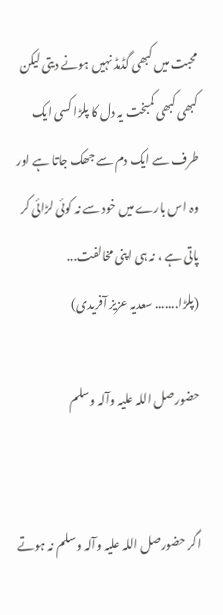محبت میں کبھی گڈمڈ نہیں ہونے دیتی لیکن کبھی کبھی کمبخت یہ دل کا پلڑا کسی ایک طرف سے ایک دم سے جھک جاتا ہے اور وہ اس بارے میں خود سے نہ کوئی لڑائی کر پاتی ہے ، نہ ہی اپنی مخالفت...
(پلڑا....... سعدیہ عزیز آفریدی)

حضورصل اللہ علیہ وآلہ وسلم


اگر حضورصل اللہ علیہ وآلہ وسلم نہ ہوتے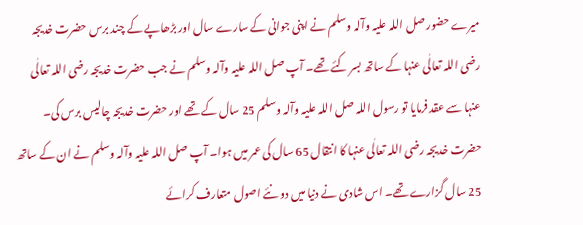میرے حضور صل اللہ علیہ وآلہ وسلم نے اپنی جوانی کے سارے سال اور بڑھاپے کے چند برس حضرت خدیجہ رضی اللہ تعالٰی عنہا کے ساتھ بسر کئے تھے۔ آپ صل اللہ علیہ وآلہ وسلم نے جب حضرت خدیجہ رضی اللہ تعالٰی عنہا سے عقد فرمایا تو رسول اللہ صل اللہ علیہ وآلہ وسلم 25 سال کے تھے اور حضرت خدیجہ چالیس برس کی۔
حضرت خدیجہ رضی اللہ تعالٰی عنہا کا انتقال 65 سال کی عمر میں ہوا۔ آپ صل اللہ علیہ وآلہ وسلم نے ان کے ساتھ 25 سال گزارے تھے۔ اس شادی نے دنیا میں دو نئے اصول متعارف کرائے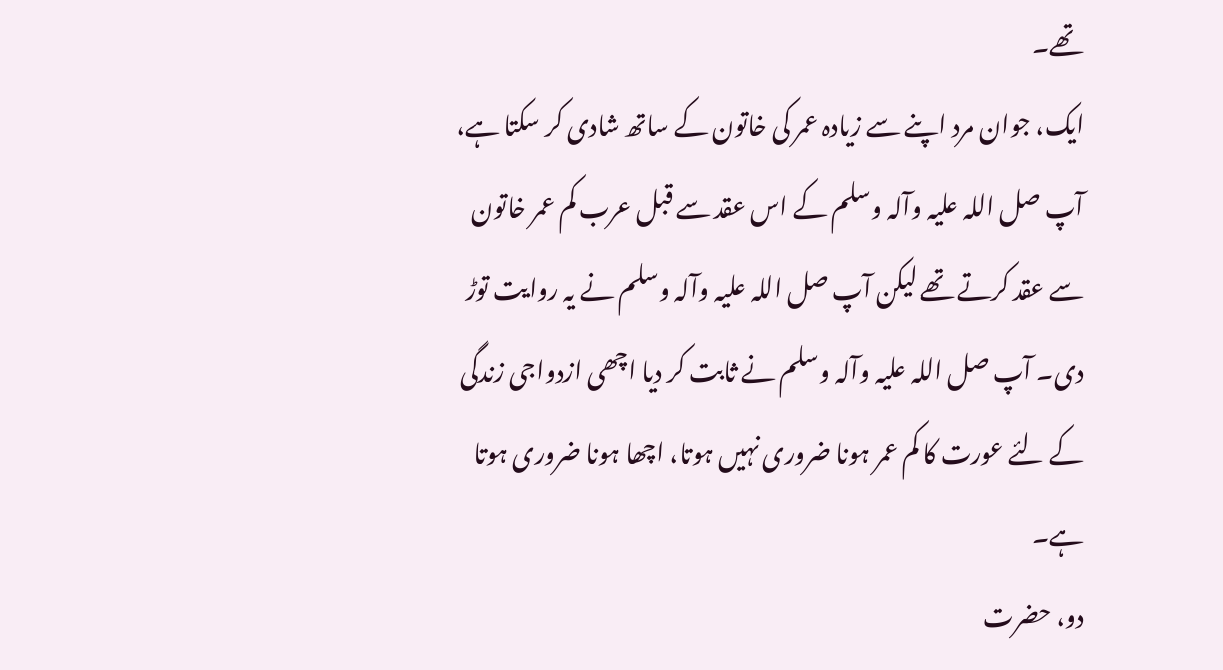تھے۔
ایک، جوان مرد اپنے سے زیادہ عمر کی خاتون کے ساتھ شادی کر سکتا ہے، آپ صل اللہ علیہ وآلہ وسلم کے اس عقد سے قبل عرب کم عمر خاتون سے عقد کرتے تھے لیکن آپ صل اللہ علیہ وآلہ وسلم نے یہ روایت توڑ دی۔ آپ صل اللہ علیہ وآلہ وسلم نے ثابت کر دیا اچھی ازدواجی زندگی کے لئے عورت کا کم عمر ہونا ضروری نہیں ہوتا، اچھا ہونا ضروری ہوتا ہے۔
دو، حضرت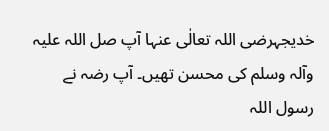خدیجہرضی اللہ تعالٰی عنہا آپ صل اللہ علیہ وآلہ وسلم کی محسن تھیں۔ آپ رضہ نے رسول اللہ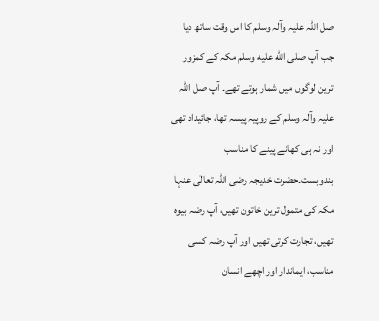صل اللہ علیہ وآلہ وسلم کا اس وقت ساتھ دیا جب آپ صلى الله عليه وسلم مکہ کے کمزور ترین لوگوں میں شمار ہوتے تھے۔ آپ صل اللہ علیہ وآلہ وسلم کے روپیہ پیسہ تھا، جائیداد تھی اور نہ ہی کھانے پینے کا مناسب بندوبست۔حضرت خدیجہ رضی اللہ تعالٰی عنہا مکہ کی متمول ترین خاتون تھیں، آپ رضہ بیوہ تھیں، تجارت کرتی تھیں اور آپ رضہ کسی مناسب، ایماندار اور اچھے انسان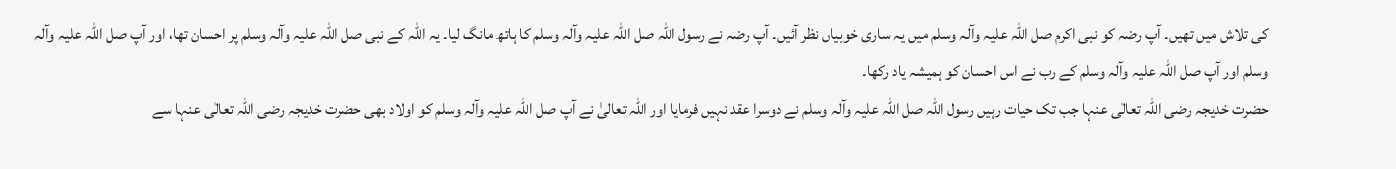کی تلاش میں تھیں۔ آپ رضہ کو نبی اکرم صل اللہ علیہ وآلہ وسلم میں یہ ساری خوبیاں نظر آئیں۔ آپ رضہ نے رسول اللہ صل اللہ علیہ وآلہ وسلم کا ہاتھ مانگ لیا۔ یہ اللہ کے نبی صل اللہ علیہ وآلہ وسلم پر احسان تھا، اور آپ صل اللہ علیہ وآلہ وسلم اور آپ صل اللہ علیہ وآلہ وسلم کے رب نے اس احسان کو ہمیشہ یاد رکھا۔
حضرت خدیجہ رضی اللہ تعالٰی عنہا جب تک حیات رہیں رسول اللہ صل اللہ علیہ وآلہ وسلم نے دوسرا عقد نہیں فرمایا اور اللہ تعالیٰ نے آپ صل اللہ علیہ وآلہ وسلم کو اولاد بھی حضرت خدیجہ رضی اللہ تعالٰی عنہا سے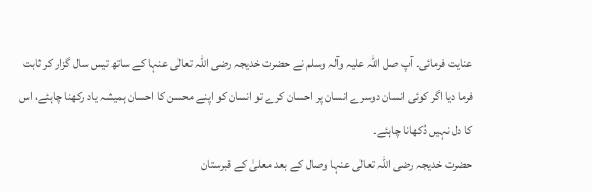عنایت فرمائی۔ آپ صل اللہ علیہ وآلہ وسلم نے حضرت خدیجہ رضی اللہ تعالٰی عنہا کے ساتھ تیس سال گزار کر ثابت فرما دیا اگر کوئی انسان دوسرے انسان پر احسان کرے تو انسان کو اپنے محسن کا احسان ہمیشہ یاد رکھنا چاہئے، اس کا دل نہیں دُکھانا چاہئے۔
حضرت خدیجہ رضی اللہ تعالٰی عنہا وصال کے بعد معلیٰ کے قبرستان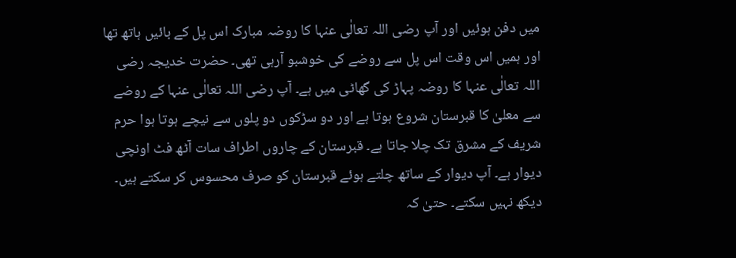میں دفن ہوئیں اور آپ رضی اللہ تعالٰی عنہا کا روضہ مبارک اس پل کے بائیں ہاتھ تھا اور ہمیں اس وقت اس پل سے روضے کی خوشبو آرہی تھی۔ حضرت خدیجہ رضی اللہ تعالٰی عنہا کا روضہ پہاڑ کی گھاٹی میں ہے۔ آپ رضی اللہ تعالٰی عنہا کے روضے سے معلیٰ کا قبرستان شروع ہوتا ہے اور دو سڑکوں دو پلوں سے نیچے ہوتا ہوا حرم شریف کے مشرق تک چلا جاتا ہے۔ قبرستان کے چاروں اطراف سات آٹھ فٹ اونچی دیوار ہے۔ آپ دیوار کے ساتھ چلتے ہوئے قبرستان کو صرف محسوس کر سکتے ہیں۔ دیکھ نہیں سکتے۔ حتیٰ کہ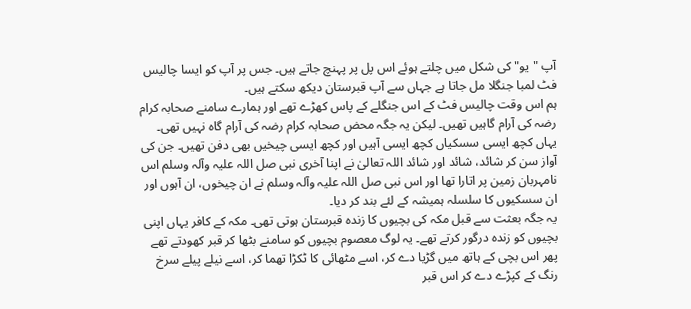آپ "یو" کی شکل میں چلتے ہوئے اس پل پر پہنچ جاتے ہیں۔ جس پر آپ کو ایسا چالیس فٹ لمبا جنگلا مل جاتا ہے جہاں سے آپ قبرستان دیکھ سکتے ہیں۔
ہم اس وقت چالیس فٹ کے اس جنگلے کے پاس کھڑے تھے اور ہمارے سامنے صحابہ کرام رضہ کی آرام گاہیں تھیں۔ لیکن یہ جگہ محض صحابہ کرام رضہ کی آرام گاہ نہیں تھی۔ یہاں کچھ ایسی سسکیاں کچھ ایسی آہیں اور کچھ ایسی چیخیں بھی دفن تھیں۔ جن کی آواز سن کر شائد، شائد اور شائد اللہ تعالیٰ نے اپنا آخری نبی صل اللہ علیہ وآلہ وسلم اس نامہربان زمین پر اتارا تھا اور اس نبی صل اللہ علیہ وآلہ وسلم نے ان چیخوں، ان آہوں اور ان سسکیوں کا سلسلہ ہمیشہ کے لئے بند کر دیا۔
یہ جگہ بعثت سے قبل مکہ کی بچیوں کا زندہ قبرستان ہوتی تھی۔ مکہ کے کافر یہاں اپنی بچیوں کو زندہ درگور کرتے تھے۔ یہ لوگ معصوم بچیوں کو سامنے بٹھا کر قبر کھودتے تھے پھر اس بچی کے ہاتھ میں گڑیا دے کر، اسے مٹھائی کا ٹکڑا تھما کر، اسے نیلے پیلے سرخ رنگ کے کپڑے دے کر اس قبر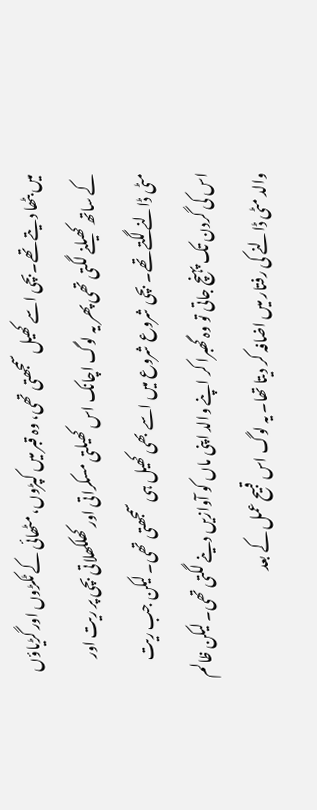میں بٹھا دیتے تھے۔بچی اسے کھیل سمجھتی تھی، وہ قبر میں کپڑوں، مٹھائی کے ٹکڑوں اور گڑیاؤں کے ساتھ کھیلنے لگتی تھی پھر یہ لوگ اچانک اس کھیلتی مسکراتی اور کھلکھلاتی بچی پر ریت اور مٹی ڈالنے لگتے تھے۔ بچی شروع شروع میں اسے بھی کھیل ہی سمجھتی تھی۔ لیکن جب ریت اس کی گردن تک پہنچ جاتی تو وہ گھبرا کر اپنے والد اپنی ماں کو آوازیں دینے لگتی تھی۔ لیکن ظالم والد مٹی ڈالنے کی رفتار میں اضافہ کر دیتا تھا۔ یہ لوگ اس قبیح عمل کے بعد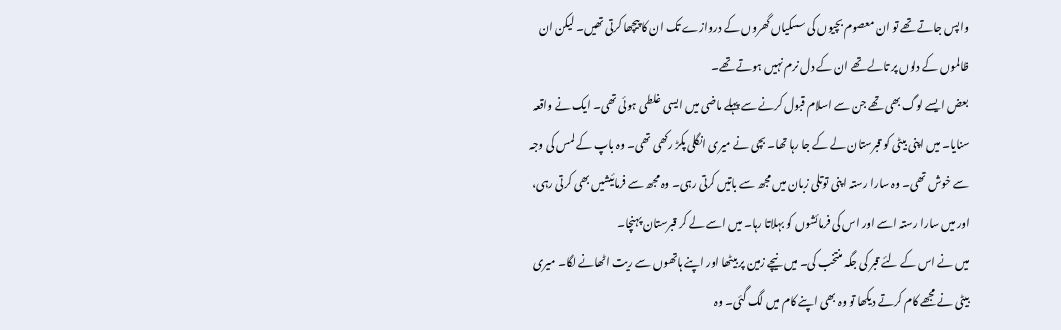واپس جاتے تھے تو ان معصوم بچیوں کی سسکیاں گھروں کے دروازے تک ان کا پیچھا کرتی تھیں۔ لیکن ان ظالموں کے دلوں پر تالے تھے ان کے دل نرم نہیں ہوتے تھے۔
بعض ایسے لوگ بھی تھے جن سے اسلام قبول کرنے سے پہلے ماضی میں ایسی غلطی ہوئی تھی۔ ایک نے واقعہ سنایا۔ میں اپنی بیٹی کو قبرستان لے کے جا رہا تھا۔ بچی نے میری انگلی پکڑ رکھی تھی۔ وہ باپ کے لمس کی وجہ سے خوش تھی۔ وہ سارا رستہ اپنی توتلی زبان میں مجھ سے باتیں کرتی رہی۔ وہ مجھ سے فرمائیشیں بھی کرتی رہی، اور میں سارا رستہ اسے اور اس کی فرمائشوں کو بہلاتا رہا۔ میں اسے لے کر قبرستان پہنچا۔
میں نے اس کے لئے قبر کی جگہ منتخب کی۔ میں نیچے زمین پر بیٹھا اور اپنے ہاتھوں سے ریت اٹھانے لگا۔ میری بیٹی نے مجھے کام کرتے دیکھا تو وہ بھی اپنے کام میں لگ گئی۔ وہ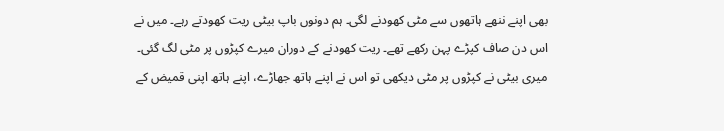بھی اپنے ننھے ہاتھوں سے مٹی کھودنے لگی۔ ہم دونوں باپ بیٹی ریت کھودتے رہے۔ میں نے اس دن صاف کپڑے پہن رکھے تھے۔ ریت کھودنے کے دوران میرے کپڑوں پر مٹی لگ گئی۔ میری بیٹی نے کپڑوں پر مٹی دیکھی تو اس نے اپنے ہاتھ جھاڑے، اپنے ہاتھ اپنی قمیض کے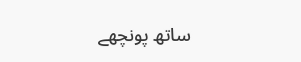ساتھ پونچھے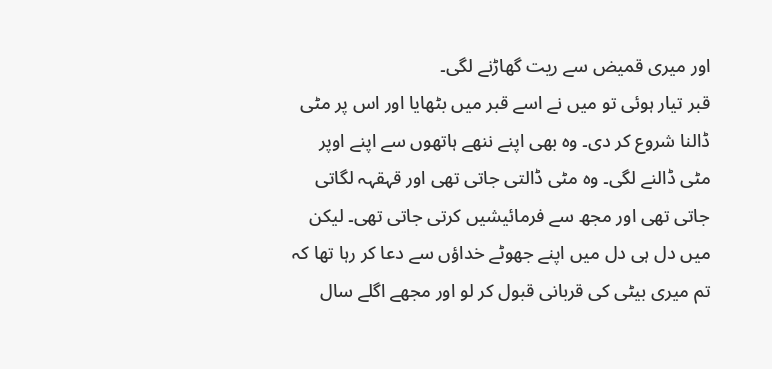اور میری قمیض سے ریت گھاڑنے لگی۔
قبر تیار ہوئی تو میں نے اسے قبر میں بٹھایا اور اس پر مٹی ڈالنا شروع کر دی۔ وہ بھی اپنے ننھے ہاتھوں سے اپنے اوپر مٹی ڈالنے لگی۔ وہ مٹی ڈالتی جاتی تھی اور قہقہہ لگاتی جاتی تھی اور مجھ سے فرمائیشیں کرتی جاتی تھی۔ لیکن میں دل ہی دل میں اپنے جھوٹے خداؤں سے دعا کر رہا تھا کہ تم میری بیٹی کی قربانی قبول کر لو اور مجھے اگلے سال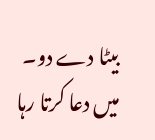بیٹا دے دو۔ میں دعا کرتا رہا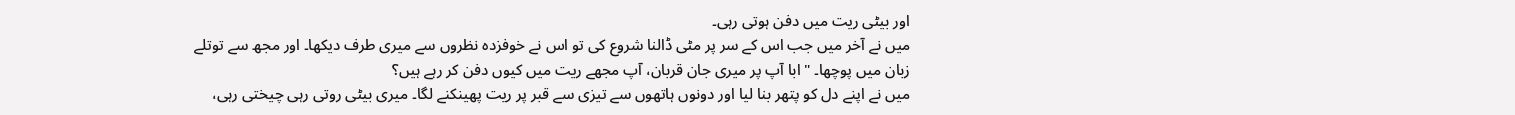اور بیٹی ریت میں دفن ہوتی رہی۔
میں نے آخر میں جب اس کے سر پر مٹی ڈالنا شروع کی تو اس نے خوفزدہ نظروں سے میری طرف دیکھا۔ اور مجھ سے توتلے زبان میں پوچھا۔ " ابا آپ پر میری جان قربان، آپ مجھے ریت میں کیوں دفن کر رہے ہیں؟
میں نے اپنے دل کو پتھر بنا لیا اور دونوں ہاتھوں سے تیزی سے قبر پر ریت پھینکنے لگا۔ میری بیٹی روتی رہی چیختی رہی،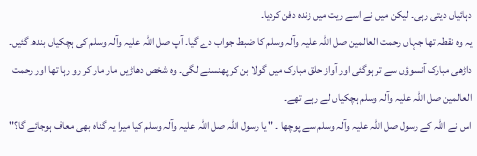دہائیاں دیتی رہی۔ لیکن میں نے اسے ریت میں زندہ دفن کردیا۔
یہ وہ نقطہ تھا جہاں رحمت العالمین صل اللہ علیہ وآلہ وسلم کا ضبط جواب دے گیا۔ آپ صل اللہ علیہ وآلہ وسلم کی ہچکیاں بندھ گئیں۔ داڑھی مبارک آنسوؤں سے تر ہوگئی اور آواز حلق مبارک میں گولا بن کر پھنسنے لگی۔ وہ شخص دھاڑیں مار مار کر رو رہا تھا اور رحمت العالمین صل اللہ علیہ وآلہ وسلم ہچکیاں لے رہے تھے۔
اس نے اللہ کے رسول صل اللہ علیہ وآلہ وسلم سے پوچھا ۔ " یا رسول اللہ صل اللہ علیہ وآلہ وسلم کیا میرا یہ گناہ بھی معاف ہوجائے گا؟"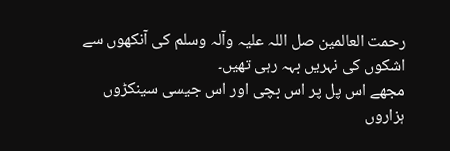رحمت العالمین صل اللہ علیہ وآلہ وسلم کی آنکھوں سے اشکوں کی نہریں بہہ رہی تھیں۔
مجھے اس پل پر اس بچی اور اس جیسی سینکڑوں ہزاروں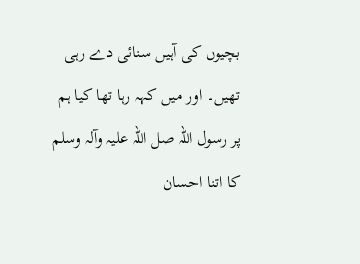بچیوں کی آہیں سنائی دے رہی تھیں۔ اور میں کہہ رہا تھا کیا ہم پر رسول اللہ صل اللہ علیہ وآلہ وسلم کا اتنا احسان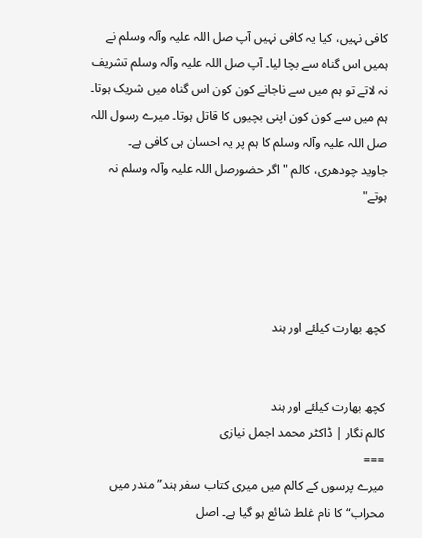کافی نہیں، کیا یہ کافی نہیں آپ صل اللہ علیہ وآلہ وسلم نے ہمیں اس گناہ سے بچا لیا۔ آپ صل اللہ علیہ وآلہ وسلم تشریف نہ لاتے تو ہم میں سے ناجانے کون کون اس گناہ میں شریک ہوتا۔ ہم میں سے کون کون اپنی بچیوں کا قاتل ہوتا۔ میرے رسول اللہ صل اللہ علیہ وآلہ وسلم کا ہم پر یہ احسان ہی کافی ہے۔
جاوید چودھری، کالم " اگر حضورصل اللہ علیہ وآلہ وسلم نہ ہوتے"




کچھ بھارت کیلئے اور ہند


کچھ بھارت کیلئے اور ہند
کالم نگار | ڈاکٹر محمد اجمل نیازی
===
میرے پرسوں کے کالم میں میری کتاب سفر ہند”مندر میں محراب“ کا نام غلط شائع ہو گیا ہے۔ اصل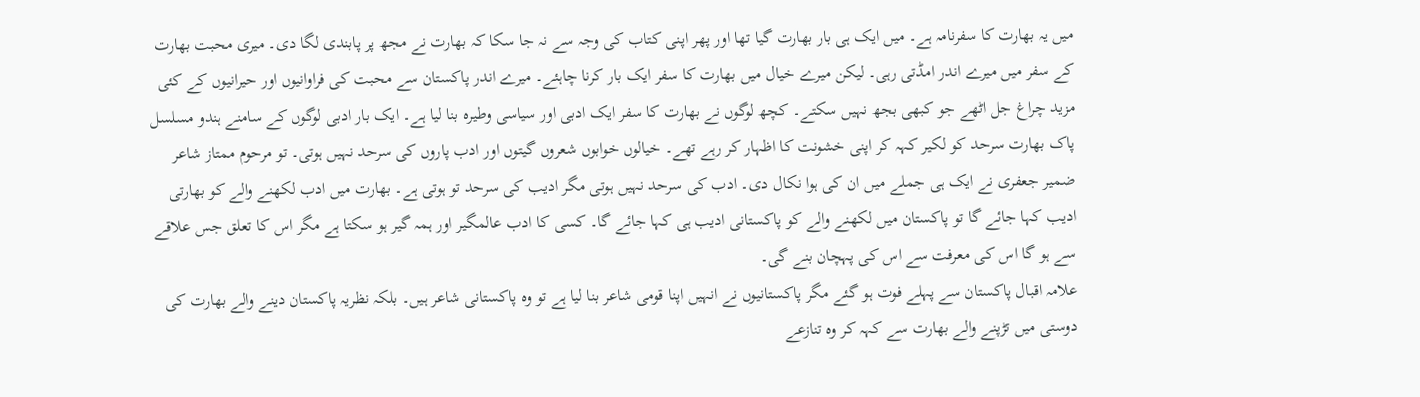میں یہ بھارت کا سفرنامہ ہے۔ میں ایک ہی بار بھارت گیا تھا اور پھر اپنی کتاب کی وجہ سے نہ جا سکا کہ بھارت نے مجھ پر پابندی لگا دی۔ میری محبت بھارت کے سفر میں میرے اندر امڈتی رہی۔ لیکن میرے خیال میں بھارت کا سفر ایک بار کرنا چاہئے۔ میرے اندر پاکستان سے محبت کی فراوانیوں اور حیرانیوں کے کئی مزید چراغ جل اٹھے جو کبھی بجھ نہیں سکتے۔ کچھ لوگوں نے بھارت کا سفر ایک ادبی اور سیاسی وطیرہ بنا لیا ہے۔ ایک بار ادبی لوگوں کے سامنے ہندو مسلسل پاک بھارت سرحد کو لکیر کہہ کر اپنی خشونت کا اظہار کر رہے تھے۔ خیالوں خوابوں شعروں گیتوں اور ادب پاروں کی سرحد نہیں ہوتی۔ تو مرحوم ممتاز شاعر ضمیر جعفری نے ایک ہی جملے میں ان کی ہوا نکال دی۔ ادب کی سرحد نہیں ہوتی مگر ادیب کی سرحد تو ہوتی ہے۔ بھارت میں ادب لکھنے والے کو بھارتی ادیب کہا جائے گا تو پاکستان میں لکھنے والے کو پاکستانی ادیب ہی کہا جائے گا۔ کسی کا ادب عالمگیر اور ہمہ گیر ہو سکتا ہے مگر اس کا تعلق جس علاقے سے ہو گا اس کی معرفت سے اس کی پہچان بنے گی۔
علامہ اقبال پاکستان سے پہلے فوت ہو گئے مگر پاکستانیوں نے انہیں اپنا قومی شاعر بنا لیا ہے تو وہ پاکستانی شاعر ہیں۔ بلکہ نظریہ پاکستان دینے والے بھارت کی دوستی میں تڑپنے والے بھارت سے کہہ کر وہ تنازعے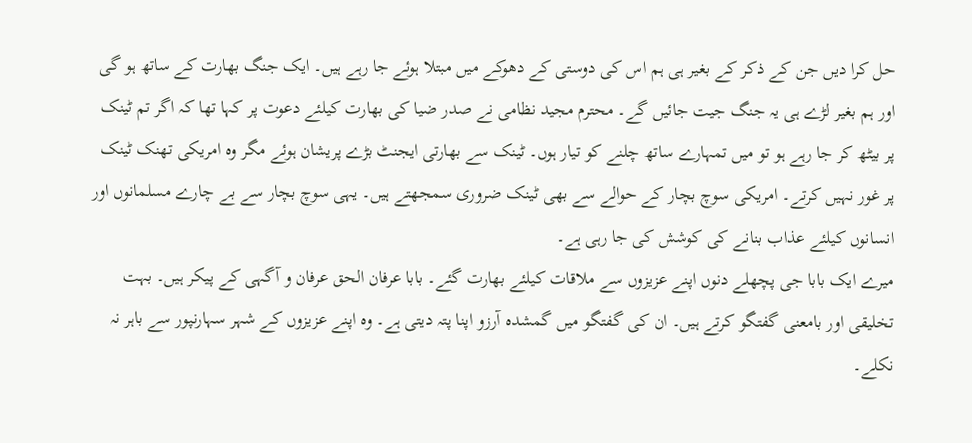حل کرا دیں جن کے ذکر کے بغیر ہی ہم اس کی دوستی کے دھوکے میں مبتلا ہوئے جا رہے ہیں۔ ایک جنگ بھارت کے ساتھ ہو گی اور ہم بغیر لڑے ہی یہ جنگ جیت جائیں گے۔ محترم مجید نظامی نے صدر ضیا کی بھارت کیلئے دعوت پر کہا تھا کہ اگر تم ٹینک پر بیٹھ کر جا رہے ہو تو میں تمہارے ساتھ چلنے کو تیار ہوں۔ ٹینک سے بھارتی ایجنٹ بڑے پریشان ہوئے مگر وہ امریکی تھنک ٹینک پر غور نہیں کرتے۔ امریکی سوچ بچار کے حوالے سے بھی ٹینک ضروری سمجھتے ہیں۔ یہی سوچ بچار سے بے چارے مسلمانوں اور انسانوں کیلئے عذاب بنانے کی کوشش کی جا رہی ہے۔
میرے ایک بابا جی پچھلے دنوں اپنے عزیزوں سے ملاقات کیلئے بھارت گئے۔ بابا عرفان الحق عرفان و آگہی کے پیکر ہیں۔ بہت تخلیقی اور بامعنی گفتگو کرتے ہیں۔ ان کی گفتگو میں گمشدہ آرزو اپنا پتہ دیتی ہے۔ وہ اپنے عزیزوں کے شہر سہارنپور سے باہر نہ نکلے۔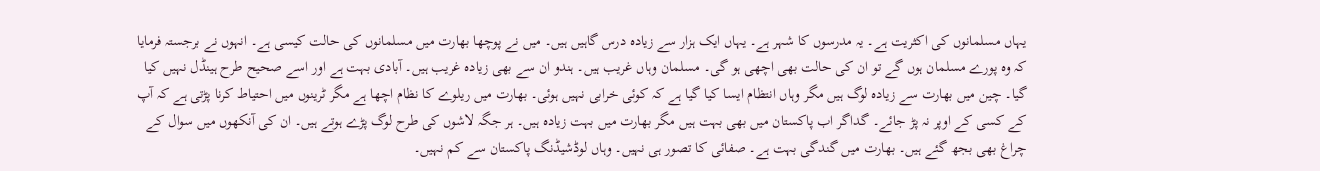یہاں مسلمانوں کی اکثریت ہے۔ یہ مدرسوں کا شہر ہے۔ یہاں ایک ہزار سے زیادہ درس گاہیں ہیں۔ میں نے پوچھا بھارت میں مسلمانوں کی حالت کیسی ہے۔ انہوں نے برجستہ فرمایا کہ وہ پورے مسلمان ہوں گے تو ان کی حالت بھی اچھی ہو گی۔ مسلمان وہاں غریب ہیں۔ ہندو ان سے بھی زیادہ غریب ہیں۔ آبادی بہت ہے اور اسے صحیح طرح ہینڈل نہیں کیا گیا۔ چین میں بھارت سے زیادہ لوگ ہیں مگر وہاں انتظام ایسا کیا گیا ہے کہ کوئی خرابی نہیں ہوئی۔ بھارت میں ریلوے کا نظام اچھا ہے مگر ٹرینوں میں احتیاط کرنا پڑتی ہے کہ آپ کے کسی کے اوپر نہ پڑ جائے۔ گداگر اب پاکستان میں بھی بہت ہیں مگر بھارت میں بہت زیادہ ہیں۔ ہر جگہ لاشوں کی طرح لوگ پڑے ہوتے ہیں۔ ان کی آنکھوں میں سوال کے چراغ بھی بجھ گئے ہیں۔ بھارت میں گندگی بہت ہے۔ صفائی کا تصور ہی نہیں۔ وہاں لوڈشیڈنگ پاکستان سے کم نہیں۔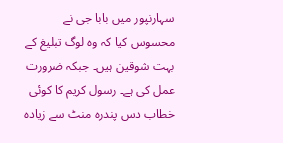سہارنپور میں بابا جی نے محسوس کیا کہ وہ لوگ تبلیغ کے بہت شوقین ہیں۔ جبکہ ضرورت عمل کی ہے۔ رسول کریم کا کوئی خطاب دس پندرہ منٹ سے زیادہ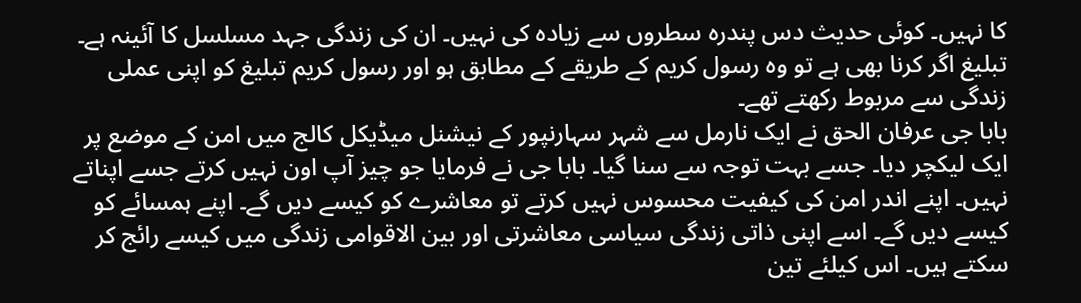کا نہیں۔ کوئی حدیث دس پندرہ سطروں سے زیادہ کی نہیں۔ ان کی زندگی جہد مسلسل کا آئینہ ہے۔ تبلیغ اگر کرنا بھی ہے تو وہ رسول کریم کے طریقے کے مطابق ہو اور رسول کریم تبلیغ کو اپنی عملی زندگی سے مربوط رکھتے تھے۔
بابا جی عرفان الحق نے ایک نارمل سے شہر سہارنپور کے نیشنل میڈیکل کالج میں امن کے موضع پر ایک لیکچر دیا۔ جسے بہت توجہ سے سنا گیا۔ بابا جی نے فرمایا جو چیز آپ اون نہیں کرتے جسے اپناتے نہیں۔ اپنے اندر امن کی کیفیت محسوس نہیں کرتے تو معاشرے کو کیسے دیں گے۔ اپنے ہمسائے کو کیسے دیں گے۔ اسے اپنی ذاتی زندگی سیاسی معاشرتی اور بین الاقوامی زندگی میں کیسے رائج کر سکتے ہیں۔ اس کیلئے تین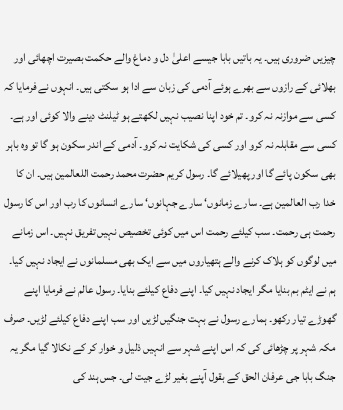چیزیں ضروری ہیں۔ یہ باتیں بابا جیسے اعلیٰ دل و دماغ والے حکمت بصیرت اچھائی اور بھلائی کے رازوں سے بھرے ہوئے آدمی کی زبان سے ادا ہو سکتی ہیں۔ انہوں نے فرمایا کہ کسی سے موازنہ نہ کرو۔ تم خود اپنا نصیب نہیں لکھتے ہو ٹیلنٹ دینے والا کوئی اور ہے۔ کسی سے مقابلہ نہ کرو اور کسی کی شکایت نہ کرو۔ آدمی کے اندر سکون ہو گا تو وہ باہر بھی سکون پائے گا اور پھیلائے گا۔ رسول کریم حضرت محمد رحمت اللعالمین ہیں۔ ان کا خدا رب العالمین ہے۔ سارے زمانوں‘ سارے جہانوں‘ سارے انسانوں کا رب اور اس کا رسول رحمت ہی رحمت۔ سب کیلئے رحمت اس میں کوئی تخصیص نہیں تفریق نہیں۔ اس زمانے میں لوگوں کو ہلاک کرنے والے ہتھیاروں میں سے ایک بھی مسلمانوں نے ایجاد نہیں کیا۔ ہم نے ایٹم بم بنایا مگر ایجاد نہیں کیا۔ اپنے دفاع کیلئے بنایا۔ رسول عالم نے فرمایا اپنے گھوڑے تیار رکھو۔ ہمارے رسول نے بہت جنگیں لڑیں اور سب اپنے دفاع کیلئے لڑیں۔ صرف مکہ شہر پر چڑھائی کی کہ اس اپنے شہر سے انہیں ذلیل و خوار کر کے نکالا گیا مگر یہ جنگ بابا جی عرفان الحق کے بقول آپنے بغیر لڑے جیت لی۔ جس ہند کی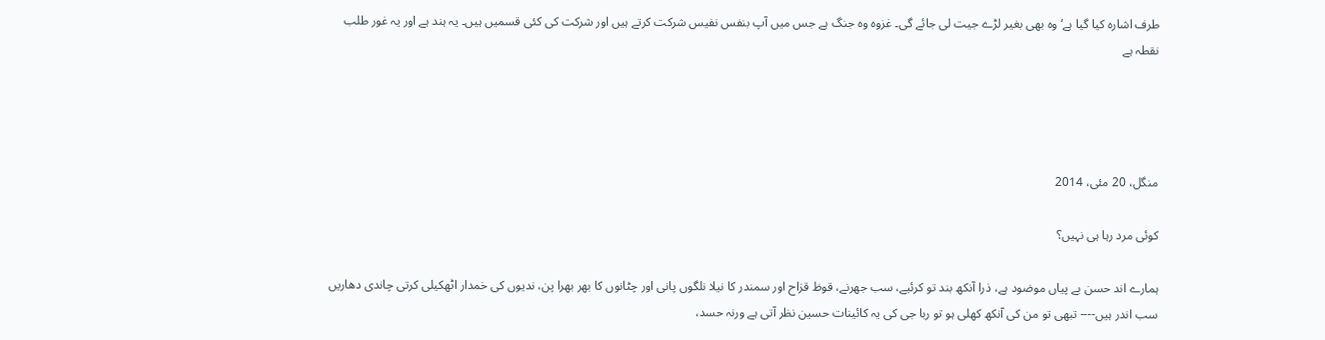طرف اشارہ کیا گیا ہے‘ وہ بھی بغیر لڑے جیت لی جائے گی۔ غزوہ وہ جنگ ہے جس میں آپ بنفس نفیس شرکت کرتے ہیں اور شرکت کی کئی قسمیں ہیں۔ یہ ہند ہے اور یہ غور طلب نقطہ ہے




منگل، 20 مئی، 2014

کوئی مرد رہا ہی نہیں؟

ہمارے اند حسن بے پیاں موضود ہے، ذرا آنکھ بند تو کرئیے، سب جھرنے، قوظ قزاح اور سمندر کا نیلا نلگوں پانی اور چٹانوں کا بھر بھرا پن، ندیوں کی خمدار اٹھکیلی کرتی چاندی دھاریں سب اندر ہیں---- تبھی تو من کی آنکھ کھلی ہو تو ربا جی کی یہ کائینات حسین نظر آتی ہے ورنہ حسد،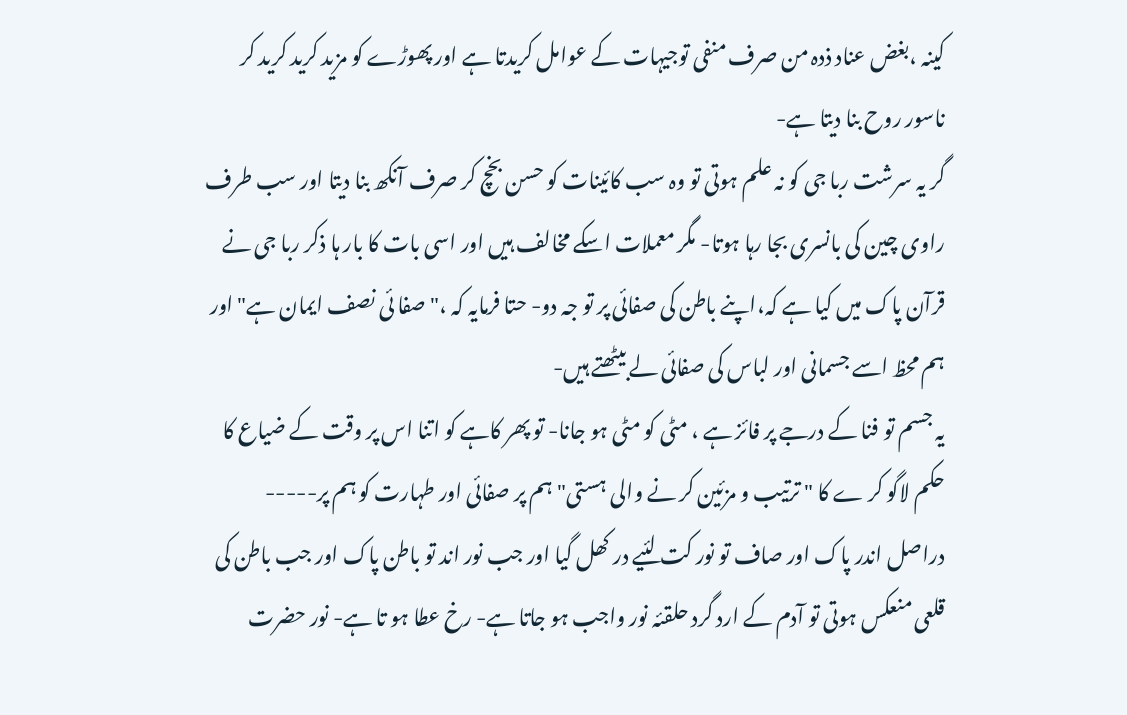کینہ ،بغض عناد ذدہ من صرف منفی توجیہات کے عوامل کریدتا ہے اور پھوڑے کو مزید کرید کرید کر ناسور روح بنا دیتا ہے-
گر یہ سرشت ربا جی کو نہ علم ہوتی تو وہ سب کائینات کو حسن بخچ کر صرف آنکھ بنا دیتا اور سب طرف  راوی چین کی بانسری بجا رہا ہوتا- مگر معملات اسکے مخالف ہیں اور اسی بات کا بار ہا ذکر ربا جی نے قرآن پاک میں کیا ہے کہ،اپنے باطن کی صفائی پر تو جہ دو- حتا فرمایہ کہ ،" صفا ئی نصف ایمان ہے" اور ہم محظ اسے جسمانی اور لباس کی صفائی لے بیٹھتے ہیں-
یہ جسم تو فنا کے درجے پر فائز ہے ، مٹی کو مٹی ہو جانا- تو پھر کاہے کو اتنا اس پر وقت کے ضیاع کا حکم لاگو کر ے کا " ترتیب و مزئین کر نے والی ہستی" ہم پر صفائی اور طہارت کو ہم پر-----
دراصل اندر پاک اور صاف تو نور کت لئیے در کھل گیا اور جب نور اند تو باطن پاک اور جب باطن کی قلعی منعکس ہوتی تو آدم کے ارد گرد حلقئہ نور واجب ہو جاتا ہے- رخ عطا ہو تا ہے- نور حضرت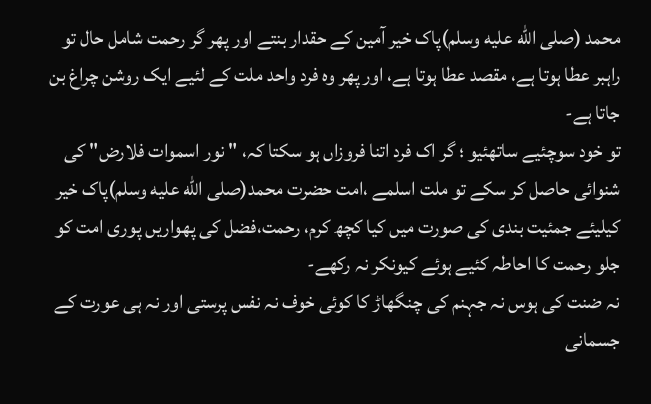محمد (صلى الله عليه وسلم)پاک خیر آمین کے حقدار بنتے اور پھر گر رحمت شامل حال تو راہبر عطا ہوتا ہے، مقصد عطا ہوتا ہے، اور پھر وہ فرد واحد ملت کے لئیے ایک روشن چراغ بن جاتا ہے-
تو خود سوچئیے ساتھئیو ؛ گر اک فرد اتنا فروزاں ہو سکتا کہ، " نور اسموات فلارض" کی شنوائی حاصل کر سکے تو ملت اسلمے ،امت حضرت محمد(صلى الله عليه وسلم)پاک خیر کیلیئے جمئیت بندی کی صورت میں کیا کچھ کرم، رحمت،فضل کی پھواریں پوری امت کو جلو رحمت کا احاطہ کئیے ہوئے کیونکر نہ رکھے-
نہ ضنت کی ہوس نہ جہنم کی چنگھاڑ کا کوئی خوف نہ نفس پرستی اور نہ ہی عورت کے جسمانی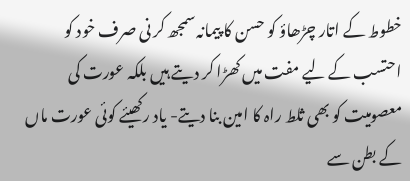خطوط کے اتار چڑھاؤ کو حسن کا پیمانہ سمجھ کر نی صرف خود کو احتسب کے لیے مفت میں کھڑا کر دیتے ہیں بلکہ عورت کی معصومیت کو بھی ثلط راہ کا امین بنا دیتے- یاد رکھیئے کوئی عورت ماں کے بطن سے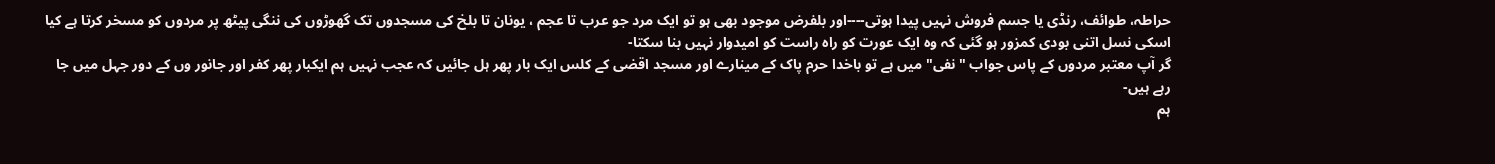حراطہ، طوائف، رنڈی یا جسم فروش نہیں پیدا ہوتی----اور بلفرض موجود بھی ہو تو ایک مرد جو عرب تا عجم ، یونان تا بلخ کی مسجدوں تک گھوڑوں کی ننگی پیٹھ پر مردوں کو مسخر کرتا ہے کیا اسکی نسل اتنی بودی کمزور ہو گئی کہ وہ ایک عورت کو راہ راست کو امیدوار نہیں بنا سکتا-
گر آپ معتبر مردوں کے پاس جواب "نفی" میں ہے تو باخدا حرم پاک کے مینارے اور مسجد اقضی کے کلس ایک بار پھر ہل جائیں کہ عجب نہیں ہم ایکبار پھر کفر اور جانور وں کے دور جہل میں جا رہے ہیں-
ہم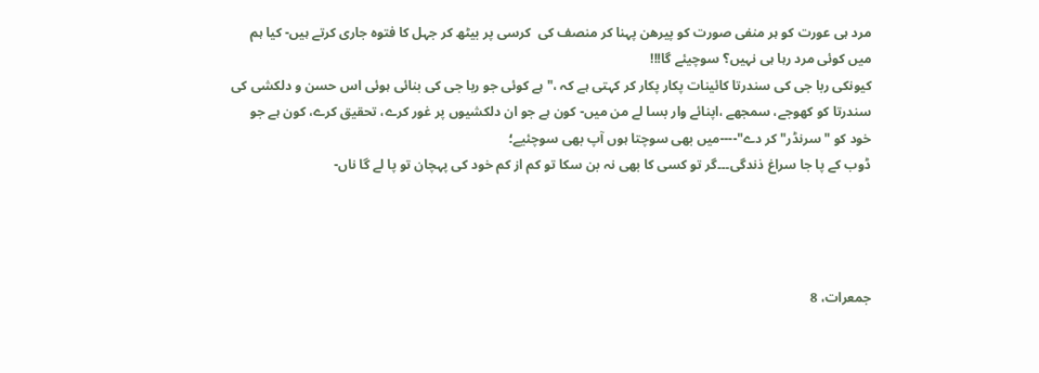مرد ہی عورت کو ہر منفی صورت کو پیرھن پہنا کر منصف کی  کرسی پر بیٹھ کر جہل کا فتوہ جاری کرتے ہیں- کیا ہم میں کوئی مرد رہا ہی نہیں؟ سوچیئے گا!!!
کیونکی ربا جی کی سندرتا کائینات پکار پکار کر کہتی ہے کہ ،" ہے کوئی جو ربا جی کی بنائی ہوئی اس حسن و دلکشی کی سندرتا کو کھوجے، سمجھے ،اپنائے وار بسا لے من میں- کون ہے جو ان دلکشیوں پر غور کرے، تحقیق کرے، کون ہے جو خود کو " سرنڈر" کر دے"----میں بھی سوچتا ہوں آپ بھی سوچئیے؛
ڈوب کے پا جا سراغ ذندگی۔۔۔گر تو کسی کا بھی نہ بن سکا تو کم از کم خود کی پہچان تو پا لے گا ناں-




جمعرات، 8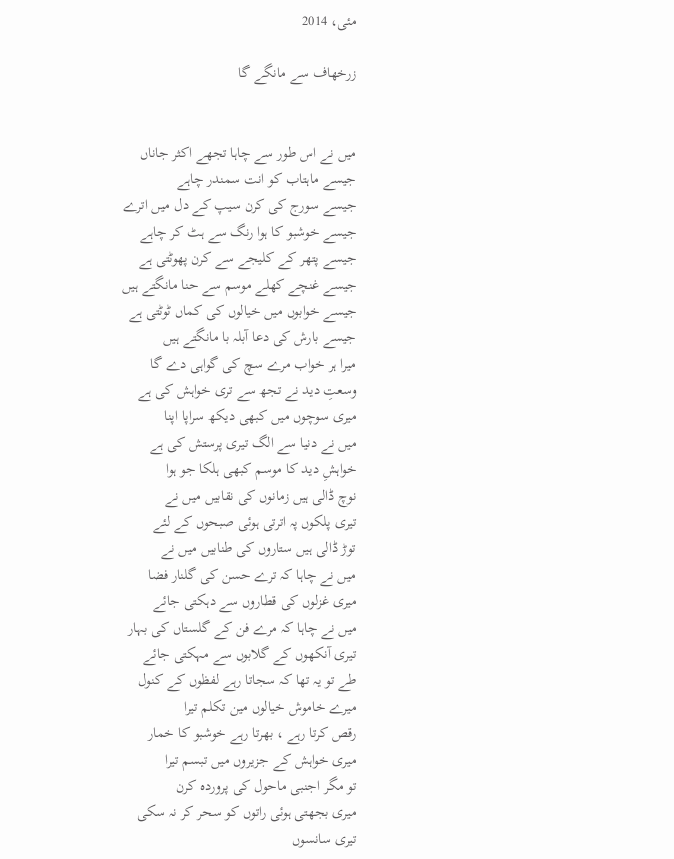مئی، 2014

زرخھاف سے مانگے گا


میں نے اس طور سے چاہا تجھے اکثر جاناں
جیسے ماہتاب کو انت سمندر چاہے
جیسے سورج کی کرن سیپ کے دل میں اترے
جیسے خوشبو کا ہوا رنگ سے ہٹ کر چاہے
جیسے پتھر کے کلیجے سے کرن پھوٹتی ہے
جیسے غنچے کھلے موسم سے حنا مانگتے ہیں
جیسے خوابوں میں خیالوں کی کماں ٹوٹتی ہے
جیسے بارش کی دعا آبلہ با مانگتے ہیں
میرا ہر خواب مرے سچ کی گواہی دے گا
وسعتِ دید نے تجھ سے تری خواہش کی ہے
میری سوچوں میں کبھی دیکھ سراپا اپنا
میں نے دنیا سے الگ تیری پرستش کی ہے
خواہشِ دید کا موسم کبھی ہلکا جو ہوا
نوچ ڈالی ہیں زمانوں کی نقابیں میں نے
تیری پلکوں پہ اترتی ہوئی صبحوں کے لئے
توڑ ڈالی ہیں ستاروں کی طنابیں میں نے
میں نے چاہا کہ ترے حسن کی گلنار فضا
میری غزلوں کی قطاروں سے دہکتی جائے
میں نے چاہا کہ مرے فن کے گلستاں کی بہار
تیری آنکھوں کے گلابوں سے مہکتی جائے
طے تو یہ تھا کہ سجاتا رہے لفظوں کے کنول
میرے خاموش خیالوں مین تکلم تیرا
رقص کرتا رہے ، بھرتا رہے خوشبو کا خمار
میری خواہش کے جزیروں میں تبسم تیرا
تو مگر اجنبی ماحول کی پروردہ کرن
میری بجھتی ہوئی راتوں کو سحر کر نہ سکی
تیری سانسوں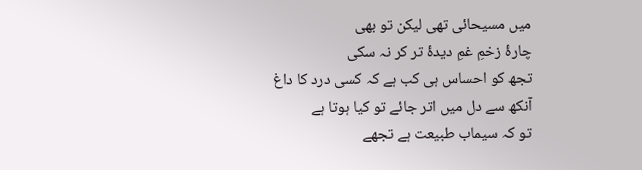میں مسیحائی تھی لیکن تو بھی
چارۂ زخمِ غمِ دیدۂ تر کر نہ سکی
تجھ کو احساس ہی کب ہے کہ کسی درد کا داغ
آنکھ سے دل میں اتر جائے تو کیا ہوتا ہے
تو کہ سیماب طبیعت ہے تجھے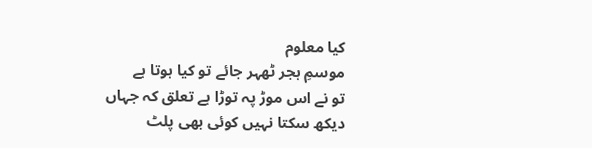کیا معلوم
موسمِ ہجر ٹھہر جائے تو کیا ہوتا ہے
تو نے اس موڑ پہ توڑا ہے تعلق کہ جہاں
دیکھ سکتا نہیں کوئی بھی پلٹ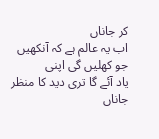کر جاناں
اب یہ عالم ہے کہ آنکھیں جو کھلیں گی اپنی
یاد آئے گا تری دید کا منظر جاناں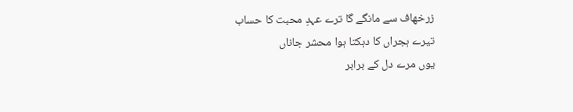زرخھاف سے مانگے گا ترے عہدِ محبت کا حساب
تیرے ہجراں کا دہکتا ہوا محشر جاناں
یوں مرے دل کے برابر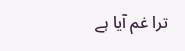ترا غم آیا ہے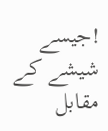!جیسے شیشے کے مقابل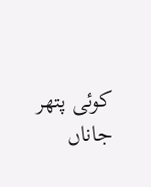کوئی پتھر جاناں